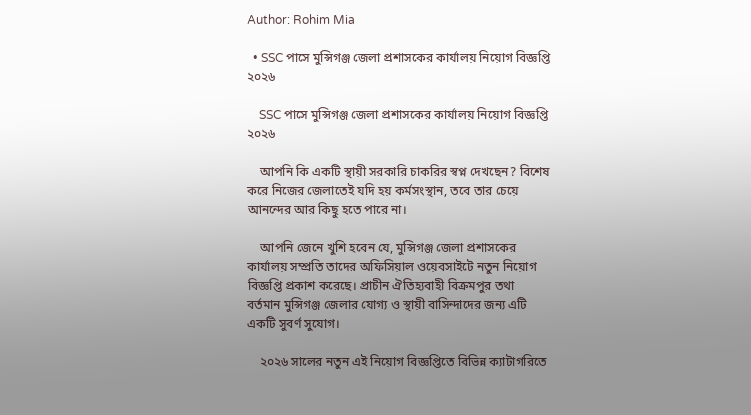Author: Rohim Mia

  • SSC পাসে মুন্সিগঞ্জ জেলা প্রশাসকের কার্যালয় নিয়োগ বিজ্ঞপ্তি ২০২৬

    SSC পাসে মুন্সিগঞ্জ জেলা প্রশাসকের কার্যালয় নিয়োগ বিজ্ঞপ্তি ২০২৬

    আপনি কি একটি স্থায়ী সরকারি চাকরির স্বপ্ন দেখছেন? বিশেষ করে নিজের জেলাতেই যদি হয় কর্মসংস্থান, তবে তার চেয়ে আনন্দের আর কিছু হতে পারে না।

    আপনি জেনে খুশি হবেন যে, মুন্সিগঞ্জ জেলা প্রশাসকের কার্যালয় সম্প্রতি তাদের অফিসিয়াল ওয়েবসাইটে নতুন নিয়োগ বিজ্ঞপ্তি প্রকাশ করেছে। প্রাচীন ঐতিহ্যবাহী বিক্রমপুর তথা বর্তমান মুন্সিগঞ্জ জেলার যোগ্য ও স্থায়ী বাসিন্দাদের জন্য এটি একটি সুবর্ণ সুযোগ।

    ২০২৬ সালের নতুন এই নিয়োগ বিজ্ঞপ্তিতে বিভিন্ন ক্যাটাগরিতে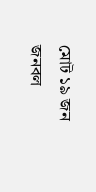মোট ১৯ জন জনবল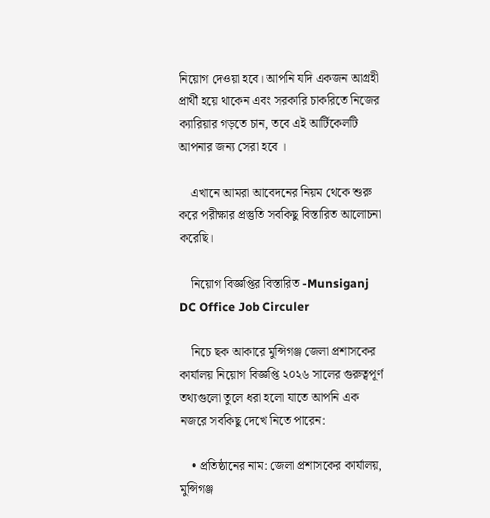নিয়োগ দেওয়া হবে। আপনি যদি একজন আগ্রহী প্রার্থী হয়ে থাকেন এবং সরকারি চাকরিতে নিজের ক্যারিয়ার গড়তে চান, তবে এই আর্টিকেলটি আপনার জন্য সেরা হবে ।

    এখানে আমরা আবেদনের নিয়ম থেকে শুরু করে পরীক্ষার প্রস্তুতি সবকিছু বিস্তারিত আলোচনা করেছি।

    নিয়োগ বিজ্ঞপ্তির বিস্তারিত -Munsiganj DC Office Job Circuler

    নিচে ছক আকারে মুন্সিগঞ্জ জেলা প্রশাসকের কার্যালয় নিয়োগ বিজ্ঞপ্তি ২০২৬ সালের গুরুত্বপূর্ণ তথ্যগুলো তুলে ধরা হলো যাতে আপনি এক নজরে সবকিছু দেখে নিতে পারেন:

    • প্রতিষ্ঠানের নাম: জেলা প্রশাসকের কার্যালয়, মুন্সিগঞ্জ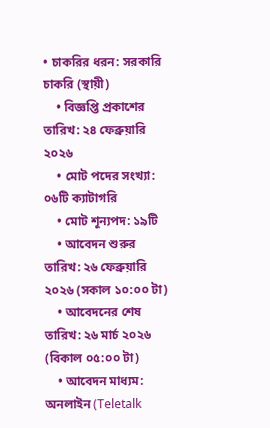• চাকরির ধরন: সরকারি চাকরি (স্থায়ী)
    • বিজ্ঞপ্তি প্রকাশের তারিখ: ২৪ ফেব্রুয়ারি ২০২৬
    • মোট পদের সংখ্যা: ০৬টি ক্যাটাগরি
    • মোট শূন্যপদ: ১৯টি
    • আবেদন শুরুর তারিখ: ২৬ ফেব্রুয়ারি ২০২৬ (সকাল ১০:০০ টা)
    • আবেদনের শেষ তারিখ: ২৬ মার্চ ২০২৬ (বিকাল ০৫:০০ টা)
    • আবেদন মাধ্যম: অনলাইন (Teletalk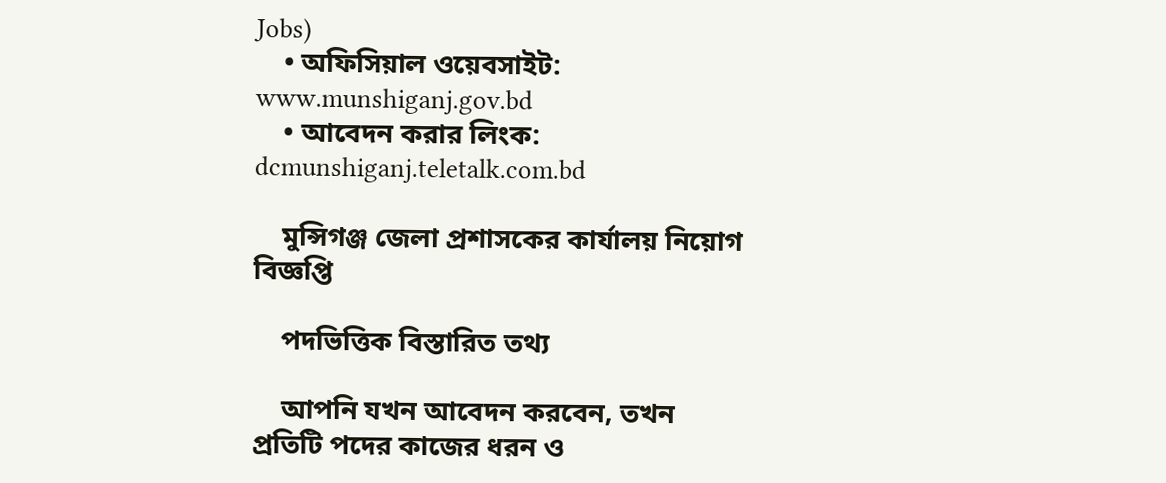Jobs)
    • অফিসিয়াল ওয়েবসাইট: www.munshiganj.gov.bd
    • আবেদন করার লিংক: dcmunshiganj.teletalk.com.bd

    মুন্সিগঞ্জ জেলা প্রশাসকের কার্যালয় নিয়োগ বিজ্ঞপ্তি

    পদভিত্তিক বিস্তারিত তথ্য

    আপনি যখন আবেদন করবেন, তখন প্রতিটি পদের কাজের ধরন ও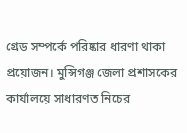গ্রেড সম্পর্কে পরিষ্কার ধারণা থাকা প্রয়োজন। মুন্সিগঞ্জ জেলা প্রশাসকের কার্যালয়ে সাধারণত নিচের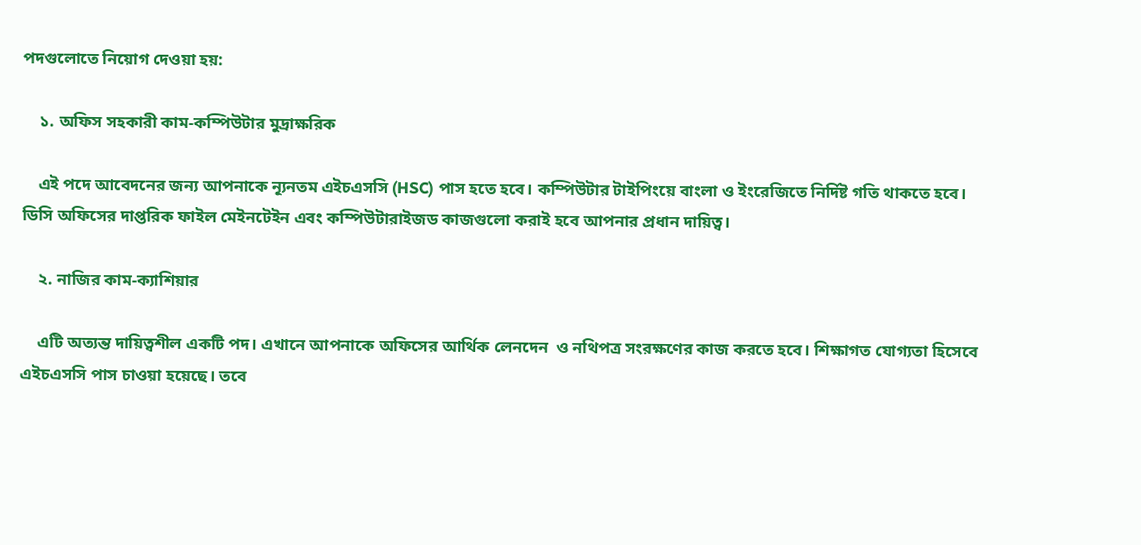পদগুলোতে নিয়োগ দেওয়া হয়:

    ১. অফিস সহকারী কাম-কম্পিউটার মুদ্রাক্ষরিক

    এই পদে আবেদনের জন্য আপনাকে ন্যূনতম এইচএসসি (HSC) পাস হতে হবে। কম্পিউটার টাইপিংয়ে বাংলা ও ইংরেজিতে নির্দিষ্ট গতি থাকতে হবে। ডিসি অফিসের দাপ্তরিক ফাইল মেইনটেইন এবং কম্পিউটারাইজড কাজগুলো করাই হবে আপনার প্রধান দায়িত্ব।

    ২. নাজির কাম-ক্যাশিয়ার

    এটি অত্যন্ত দায়িত্বশীল একটি পদ। এখানে আপনাকে অফিসের আর্থিক লেনদেন  ও নথিপত্র সংরক্ষণের কাজ করতে হবে। শিক্ষাগত যোগ্যতা হিসেবে এইচএসসি পাস চাওয়া হয়েছে। তবে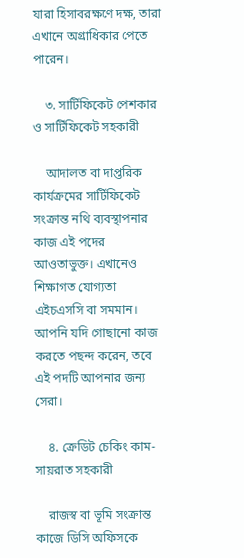যারা হিসাবরক্ষণে দক্ষ, তারা এখানে অগ্রাধিকার পেতে পারেন।

    ৩. সার্টিফিকেট পেশকার ও সার্টিফিকেট সহকারী

    আদালত বা দাপ্তরিক কার্যক্রমের সার্টিফিকেট সংক্রান্ত নথি ব্যবস্থাপনার কাজ এই পদের আওতাভুক্ত। এখানেও শিক্ষাগত যোগ্যতা এইচএসসি বা সমমান। আপনি যদি গোছানো কাজ করতে পছন্দ করেন, তবে এই পদটি আপনার জন্য সেরা।

    ৪. ক্রেডিট চেকিং কাম-সায়রাত সহকারী

    রাজস্ব বা ভূমি সংক্রান্ত কাজে ডিসি অফিসকে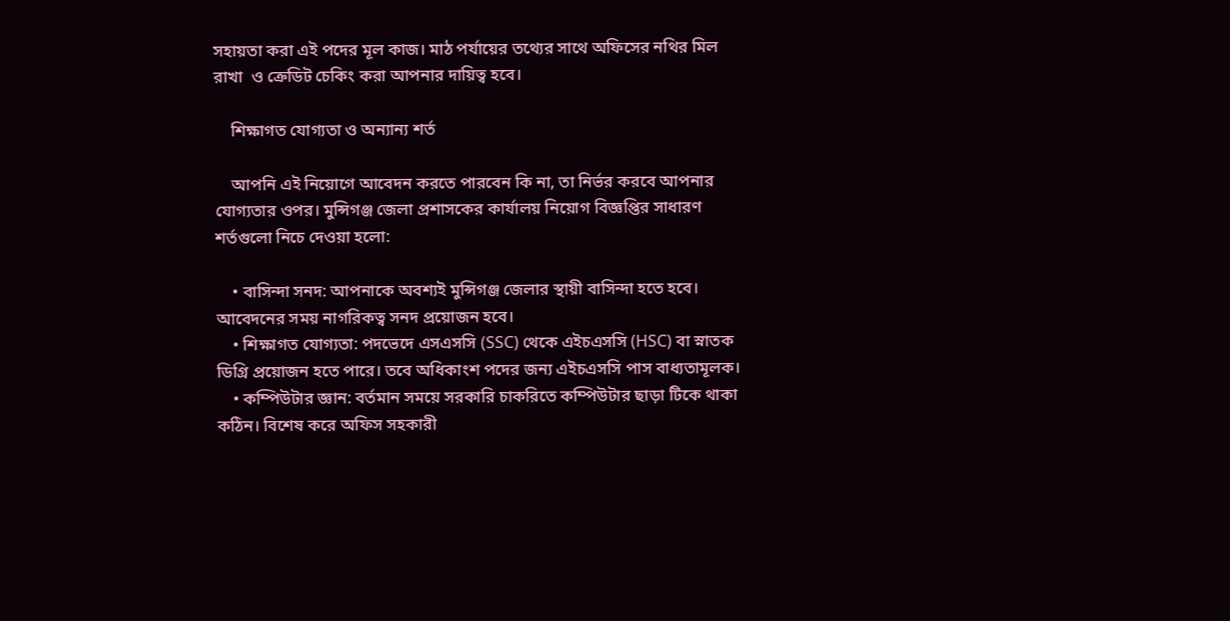সহায়তা করা এই পদের মূল কাজ। মাঠ পর্যায়ের তথ্যের সাথে অফিসের নথির মিল রাখা  ও ক্রেডিট চেকিং করা আপনার দায়িত্ব হবে।

    শিক্ষাগত যোগ্যতা ও অন্যান্য শর্ত

    আপনি এই নিয়োগে আবেদন করতে পারবেন কি না, তা নির্ভর করবে আপনার যোগ্যতার ওপর। মুন্সিগঞ্জ জেলা প্রশাসকের কার্যালয় নিয়োগ বিজ্ঞপ্তির সাধারণ শর্তগুলো নিচে দেওয়া হলো:

    • বাসিন্দা সনদ: আপনাকে অবশ্যই মুন্সিগঞ্জ জেলার স্থায়ী বাসিন্দা হতে হবে। আবেদনের সময় নাগরিকত্ব সনদ প্রয়োজন হবে।
    • শিক্ষাগত যোগ্যতা: পদভেদে এসএসসি (SSC) থেকে এইচএসসি (HSC) বা স্নাতক ডিগ্রি প্রয়োজন হতে পারে। তবে অধিকাংশ পদের জন্য এইচএসসি পাস বাধ্যতামূলক।
    • কম্পিউটার জ্ঞান: বর্তমান সময়ে সরকারি চাকরিতে কম্পিউটার ছাড়া টিকে থাকা কঠিন। বিশেষ করে অফিস সহকারী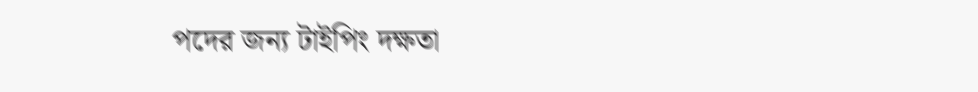পদের জন্য টাইপিং দক্ষতা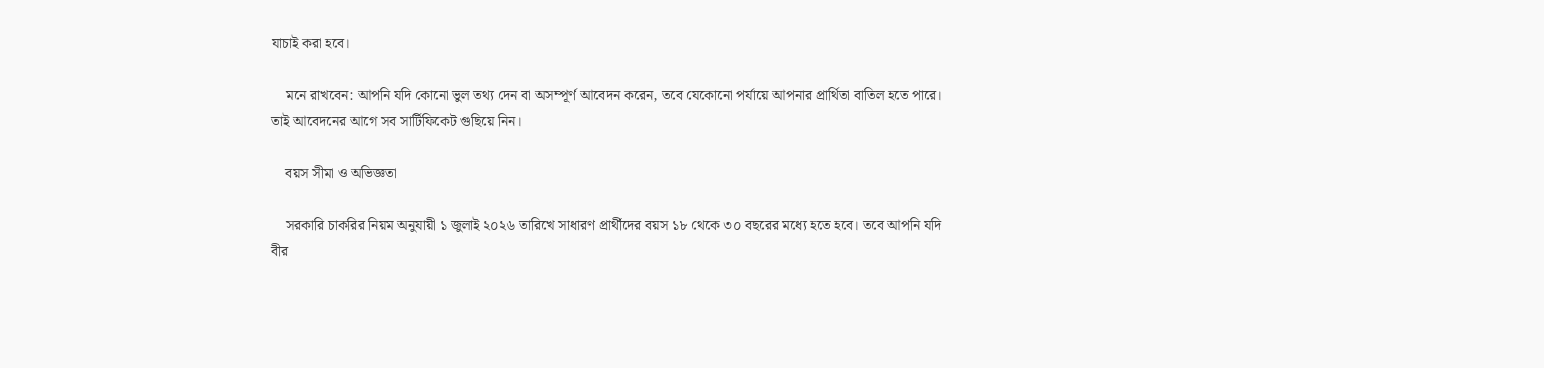যাচাই করা হবে।

    মনে রাখবেন: আপনি যদি কোনো ভুল তথ্য দেন বা অসম্পূর্ণ আবেদন করেন, তবে যেকোনো পর্যায়ে আপনার প্রার্থিতা বাতিল হতে পারে। তাই আবেদনের আগে সব সার্টিফিকেট গুছিয়ে নিন।

    বয়স সীমা ও অভিজ্ঞতা

    সরকারি চাকরির নিয়ম অনুযায়ী ১ জুলাই ২০২৬ তারিখে সাধারণ প্রার্থীদের বয়স ১৮ থেকে ৩০ বছরের মধ্যে হতে হবে। তবে আপনি যদি বীর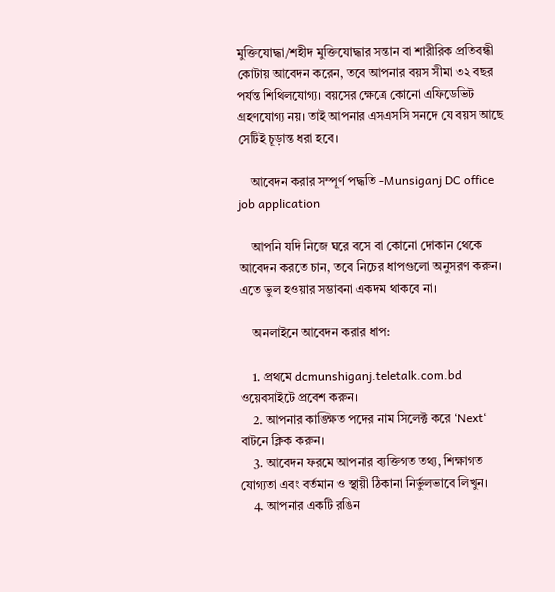মুক্তিযোদ্ধা/শহীদ মুক্তিযোদ্ধার সন্তান বা শারীরিক প্রতিবন্ধী কোটায় আবেদন করেন, তবে আপনার বয়স সীমা ৩২ বছর পর্যন্ত শিথিলযোগ্য। বয়সের ক্ষেত্রে কোনো এফিডেভিট গ্রহণযোগ্য নয়। তাই আপনার এসএসসি সনদে যে বয়স আছে সেটিই চূড়ান্ত ধরা হবে।

    আবেদন করার সম্পূর্ণ পদ্ধতি -Munsiganj DC office job application

    আপনি যদি নিজে ঘরে বসে বা কোনো দোকান থেকে আবেদন করতে চান, তবে নিচের ধাপগুলো অনুসরণ করুন। এতে ভুল হওয়ার সম্ভাবনা একদম থাকবে না।

    অনলাইনে আবেদন করার ধাপ:

    1. প্রথমে dcmunshiganj.teletalk.com.bd ওয়েবসাইটে প্রবেশ করুন।
    2. আপনার কাঙ্ক্ষিত পদের নাম সিলেক্ট করে ‘Next‘ বাটনে ক্লিক করুন।
    3. আবেদন ফরমে আপনার ব্যক্তিগত তথ্য, শিক্ষাগত যোগ্যতা এবং বর্তমান ও স্থায়ী ঠিকানা নির্ভুলভাবে লিখুন।
    4. আপনার একটি রঙিন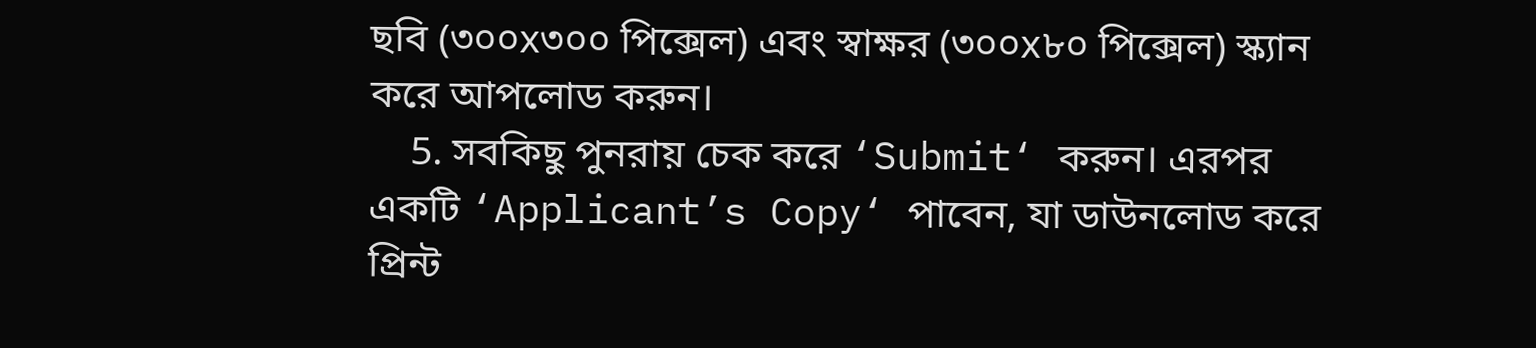ছবি (৩০০x৩০০ পিক্সেল) এবং স্বাক্ষর (৩০০x৮০ পিক্সেল) স্ক্যান করে আপলোড করুন।
    5. সবকিছু পুনরায় চেক করে ‘Submit‘ করুন। এরপর একটি ‘Applicant’s Copy‘ পাবেন, যা ডাউনলোড করে প্রিন্ট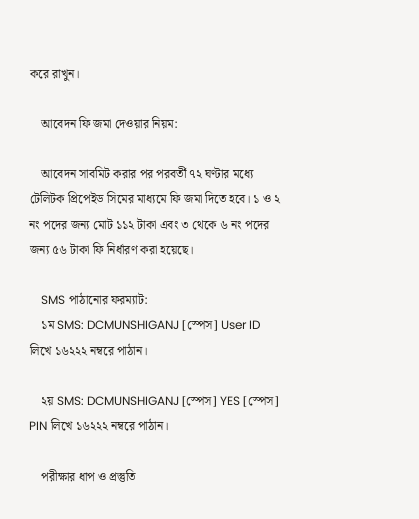করে রাখুন।

    আবেদন ফি জমা দেওয়ার নিয়ম:

    আবেদন সাবমিট করার পর পরবর্তী ৭২ ঘণ্টার মধ্যে টেলিটক প্রিপেইড সিমের মাধ্যমে ফি জমা দিতে হবে। ১ ও ২ নং পদের জন্য মোট ১১২ টাকা এবং ৩ থেকে ৬ নং পদের জন্য ৫৬ টাকা ফি নির্ধারণ করা হয়েছে।

    SMS পাঠানোর ফরম্যাট:
    ১ম SMS: DCMUNSHIGANJ [স্পেস] User ID লিখে ১৬২২২ নম্বরে পাঠান।

    ২য় SMS: DCMUNSHIGANJ [স্পেস] YES [স্পেস] PIN লিখে ১৬২২২ নম্বরে পাঠান।

    পরীক্ষার ধাপ ও প্রস্তুতি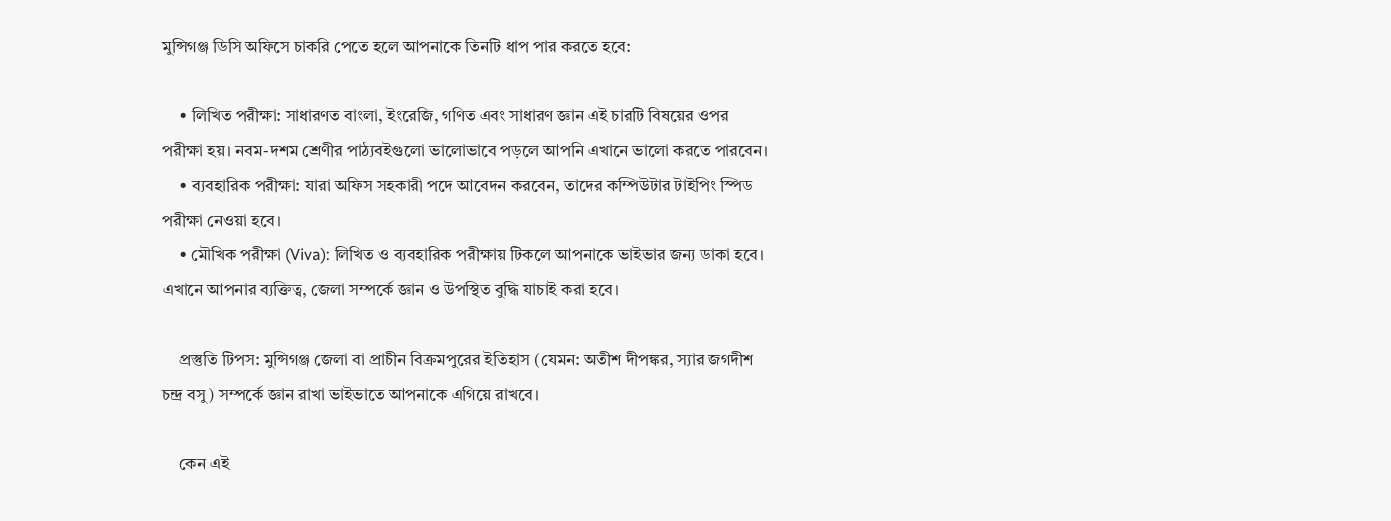মুন্সিগঞ্জ ডিসি অফিসে চাকরি পেতে হলে আপনাকে তিনটি ধাপ পার করতে হবে:

    • লিখিত পরীক্ষা: সাধারণত বাংলা, ইংরেজি, গণিত এবং সাধারণ জ্ঞান এই চারটি বিষয়ের ওপর পরীক্ষা হয়। নবম-দশম শ্রেণীর পাঠ্যবইগুলো ভালোভাবে পড়লে আপনি এখানে ভালো করতে পারবেন।
    • ব্যবহারিক পরীক্ষা: যারা অফিস সহকারী পদে আবেদন করবেন, তাদের কম্পিউটার টাইপিং স্পিড পরীক্ষা নেওয়া হবে।
    • মৌখিক পরীক্ষা (Viva): লিখিত ও ব্যবহারিক পরীক্ষায় টিকলে আপনাকে ভাইভার জন্য ডাকা হবে। এখানে আপনার ব্যক্তিত্ব, জেলা সম্পর্কে জ্ঞান ও উপস্থিত বুদ্ধি যাচাই করা হবে।

    প্রস্তুতি টিপস: মুন্সিগঞ্জ জেলা বা প্রাচীন বিক্রমপুরের ইতিহাস (যেমন: অতীশ দীপঙ্কর, স্যার জগদীশ চন্দ্র বসু) সম্পর্কে জ্ঞান রাখা ভাইভাতে আপনাকে এগিয়ে রাখবে।

    কেন এই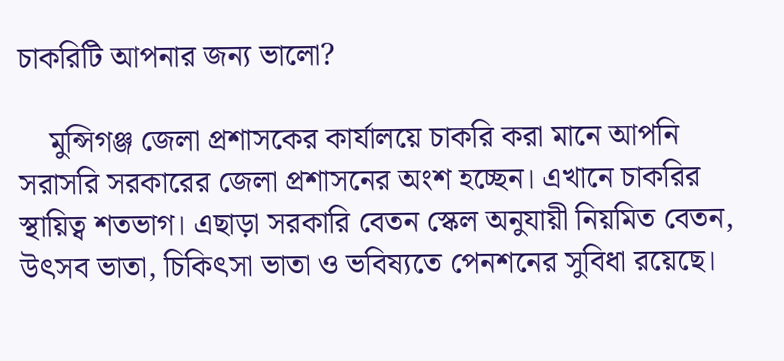চাকরিটি আপনার জন্য ভালো?

    মুন্সিগঞ্জ জেলা প্রশাসকের কার্যালয়ে চাকরি করা মানে আপনি সরাসরি সরকারের জেলা প্রশাসনের অংশ হচ্ছেন। এখানে চাকরির স্থায়িত্ব শতভাগ। এছাড়া সরকারি বেতন স্কেল অনুযায়ী নিয়মিত বেতন, উৎসব ভাতা, চিকিৎসা ভাতা ও ভবিষ্যতে পেনশনের সুবিধা রয়েছে।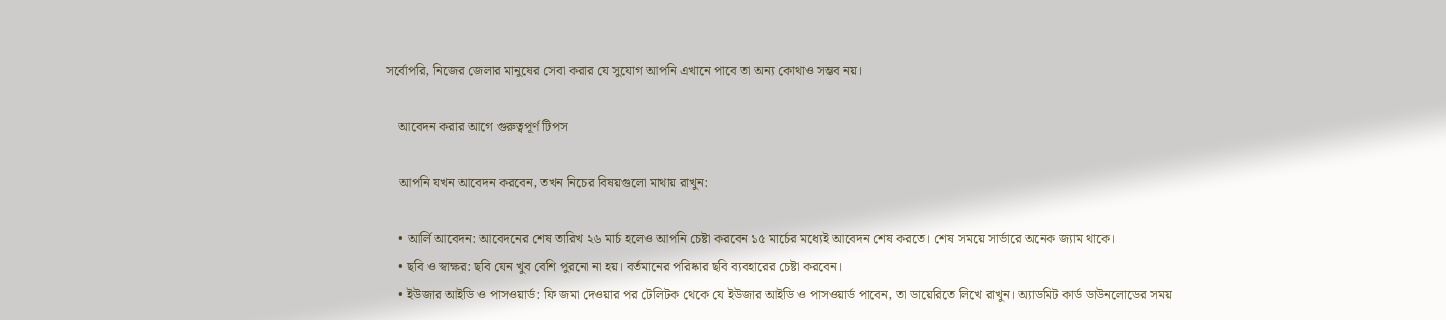সর্বোপরি, নিজের জেলার মানুষের সেবা করার যে সুযোগ আপনি এখানে পাবে তা অন্য কোথাও সম্ভব নয়।

    আবেদন করার আগে গুরুত্বপূর্ণ টিপস

    আপনি যখন আবেদন করবেন, তখন নিচের বিষয়গুলো মাথায় রাখুন:

    • আর্লি আবেদন: আবেদনের শেষ তারিখ ২৬ মার্চ হলেও আপনি চেষ্টা করবেন ১৫ মার্চের মধ্যেই আবেদন শেষ করতে। শেষ সময়ে সার্ভারে অনেক জ্যাম থাকে।
    • ছবি ও স্বাক্ষর: ছবি যেন খুব বেশি পুরনো না হয়। বর্তমানের পরিষ্কার ছবি ব্যবহারের চেষ্টা করবেন।
    • ইউজার আইডি ও পাসওয়ার্ড: ফি জমা দেওয়ার পর টেলিটক থেকে যে ইউজার আইডি ও পাসওয়ার্ড পাবেন, তা ডায়েরিতে লিখে রাখুন। অ্যাডমিট কার্ড ডাউনলোডের সময়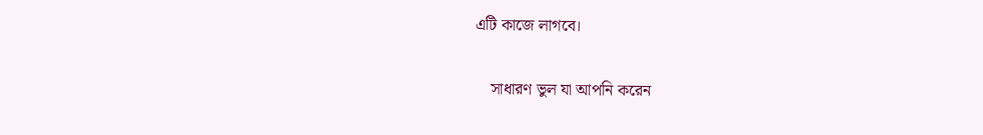এটি কাজে লাগবে।

    সাধারণ ভুল যা আপনি করেন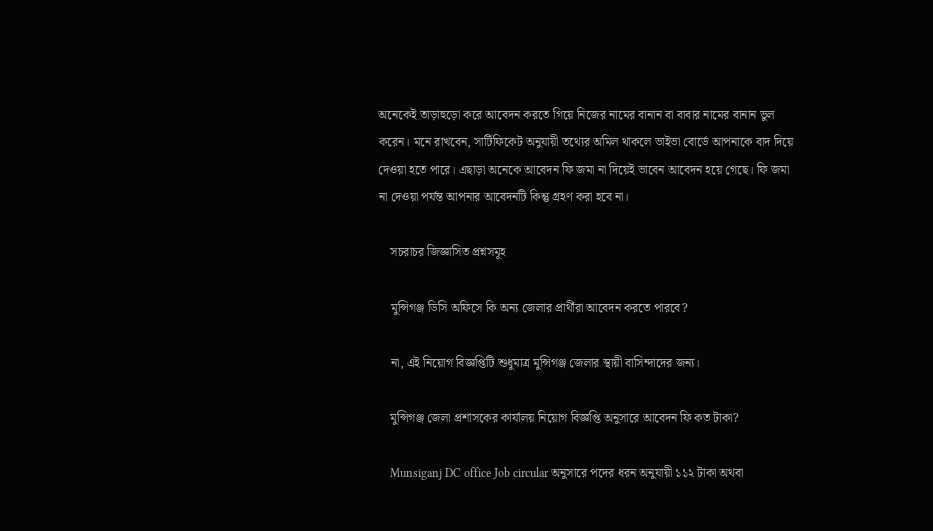অনেকেই তাড়াহুড়ো করে আবেদন করতে গিয়ে নিজের নামের বানান বা বাবার নামের বানান ভুল করেন। মনে রাখবেন, সার্টিফিকেট অনুযায়ী তথ্যের অমিল থাকলে ভাইভা বোর্ডে আপনাকে বাদ দিয়ে দেওয়া হতে পারে। এছাড়া অনেকে আবেদন ফি জমা না দিয়েই ভাবেন আবেদন হয়ে গেছে। ফি জমা না দেওয়া পর্যন্ত আপনার আবেদনটি কিন্তু গ্রহণ করা হবে না।

    সচরাচর জিজ্ঞাসিত প্রশ্নসমূহ

    মুন্সিগঞ্জ ডিসি অফিসে কি অন্য জেলার প্রার্থীরা আবেদন করতে পারবে?

    না, এই নিয়োগ বিজ্ঞপ্তিটি শুধুমাত্র মুন্সিগঞ্জ জেলার স্থায়ী বাসিন্দাদের জন্য।

    মুন্সিগঞ্জ জেলা প্রশাসকের কার্যালয় নিয়োগ বিজ্ঞপ্তি অনুসারে আবেদন ফি কত টাকা?

    Munsiganj DC office Job circular অনুসারে পদের ধরন অনুযায়ী ১১২ টাকা অথবা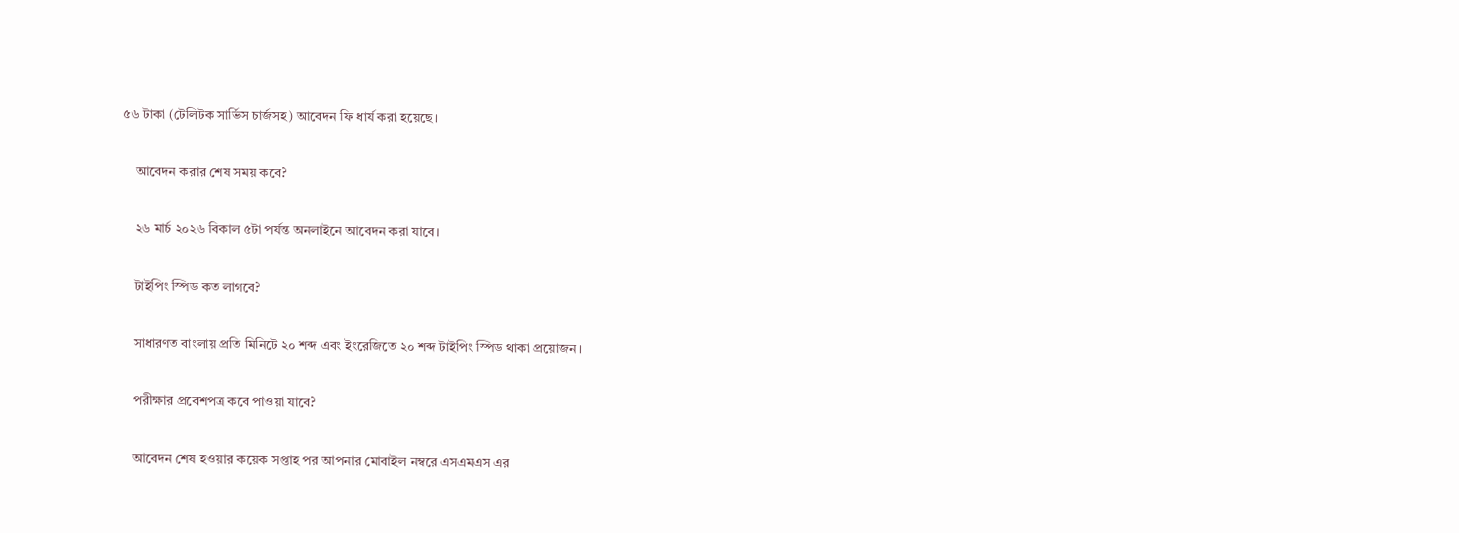৫৬ টাকা (টেলিটক সার্ভিস চার্জসহ) আবেদন ফি ধার্য করা হয়েছে।

    আবেদন করার শেষ সময় কবে?

    ২৬ মার্চ ২০২৬ বিকাল ৫টা পর্যন্ত অনলাইনে আবেদন করা যাবে।

    টাইপিং স্পিড কত লাগবে?

    সাধারণত বাংলায় প্রতি মিনিটে ২০ শব্দ এবং ইংরেজিতে ২০ শব্দ টাইপিং স্পিড থাকা প্রয়োজন।

    পরীক্ষার প্রবেশপত্র কবে পাওয়া যাবে?

    আবেদন শেষ হওয়ার কয়েক সপ্তাহ পর আপনার মোবাইল নম্বরে এসএমএস এর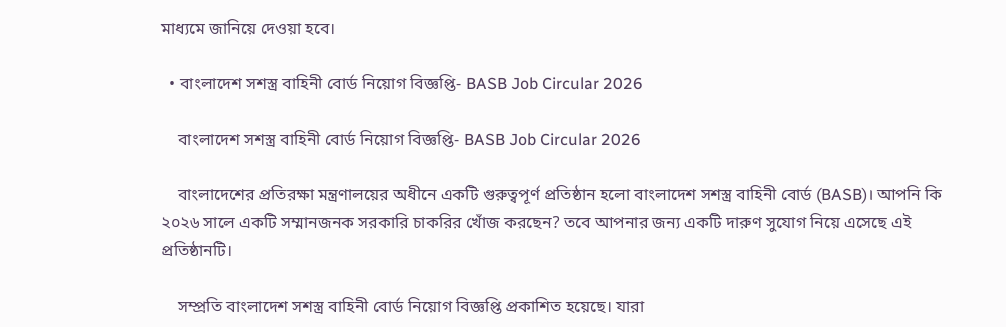মাধ্যমে জানিয়ে দেওয়া হবে।

  • বাংলাদেশ সশস্ত্র বাহিনী বোর্ড নিয়োগ বিজ্ঞপ্তি- BASB Job Circular 2026

    বাংলাদেশ সশস্ত্র বাহিনী বোর্ড নিয়োগ বিজ্ঞপ্তি- BASB Job Circular 2026

    বাংলাদেশের প্রতিরক্ষা মন্ত্রণালয়ের অধীনে একটি গুরুত্বপূর্ণ প্রতিষ্ঠান হলো বাংলাদেশ সশস্ত্র বাহিনী বোর্ড (BASB)। আপনি কি ২০২৬ সালে একটি সম্মানজনক সরকারি চাকরির খোঁজ করছেন? তবে আপনার জন্য একটি দারুণ সুযোগ নিয়ে এসেছে এই প্রতিষ্ঠানটি।

    সম্প্রতি বাংলাদেশ সশস্ত্র বাহিনী বোর্ড নিয়োগ বিজ্ঞপ্তি প্রকাশিত হয়েছে। যারা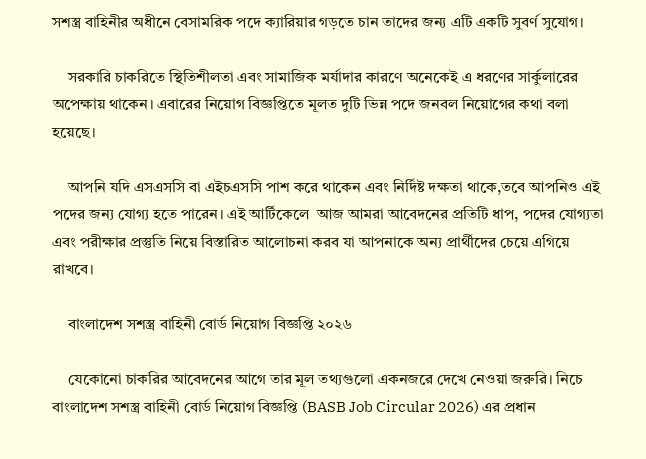সশস্ত্র বাহিনীর অধীনে বেসামরিক পদে ক্যারিয়ার গড়তে চান তাদের জন্য এটি একটি সুবর্ণ সুযোগ।

    সরকারি চাকরিতে স্থিতিশীলতা এবং সামাজিক মর্যাদার কারণে অনেকেই এ ধরণের সার্কুলারের অপেক্ষায় থাকেন। এবারের নিয়োগ বিজ্ঞপ্তিতে মূলত দুটি ভিন্ন পদে জনবল নিয়োগের কথা বলা হয়েছে।

    আপনি যদি এসএসসি বা এইচএসসি পাশ করে থাকেন এবং নির্দিষ্ট দক্ষতা থাকে,তবে আপনিও এই পদের জন্য যোগ্য হতে পারেন। এই আর্টিকেলে  আজ আমরা আবেদনের প্রতিটি ধাপ, পদের যোগ্যতা এবং পরীক্ষার প্রস্তুতি নিয়ে বিস্তারিত আলোচনা করব যা আপনাকে অন্য প্রার্থীদের চেয়ে এগিয়ে রাখবে।

    বাংলাদেশ সশস্ত্র বাহিনী বোর্ড নিয়োগ বিজ্ঞপ্তি ২০২৬

    যেকোনো চাকরির আবেদনের আগে তার মূল তথ্যগুলো একনজরে দেখে নেওয়া জরুরি। নিচে বাংলাদেশ সশস্ত্র বাহিনী বোর্ড নিয়োগ বিজ্ঞপ্তি (BASB Job Circular 2026) এর প্রধান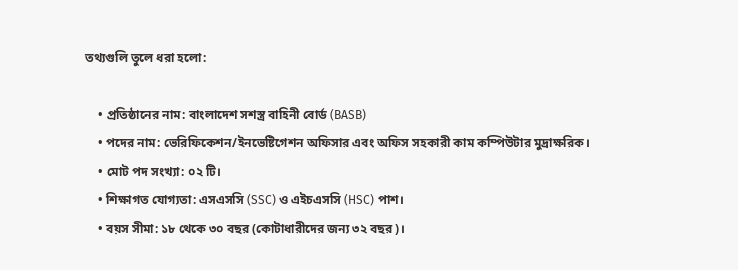তথ্যগুলি তুলে ধরা হলো:

    • প্রতিষ্ঠানের নাম: বাংলাদেশ সশস্ত্র বাহিনী বোর্ড (BASB)
    • পদের নাম: ভেরিফিকেশন/ইনভেষ্টিগেশন অফিসার এবং অফিস সহকারী কাম কম্পিউটার মুদ্রাক্ষরিক।
    • মোট পদ সংখ্যা: ০২ টি।
    • শিক্ষাগত যোগ্যতা: এসএসসি (SSC) ও এইচএসসি (HSC) পাশ।
    • বয়স সীমা: ১৮ থেকে ৩০ বছর (কোটাধারীদের জন্য ৩২ বছর)।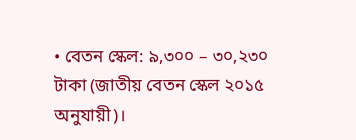• বেতন স্কেল: ৯,৩০০ – ৩০,২৩০ টাকা (জাতীয় বেতন স্কেল ২০১৫ অনুযায়ী)।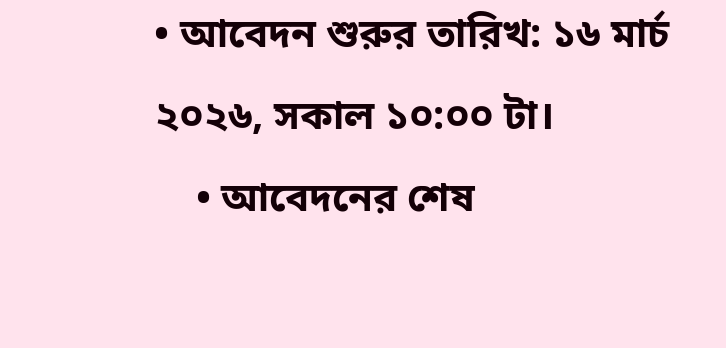• আবেদন শুরুর তারিখ: ১৬ মার্চ ২০২৬, সকাল ১০:০০ টা।
    • আবেদনের শেষ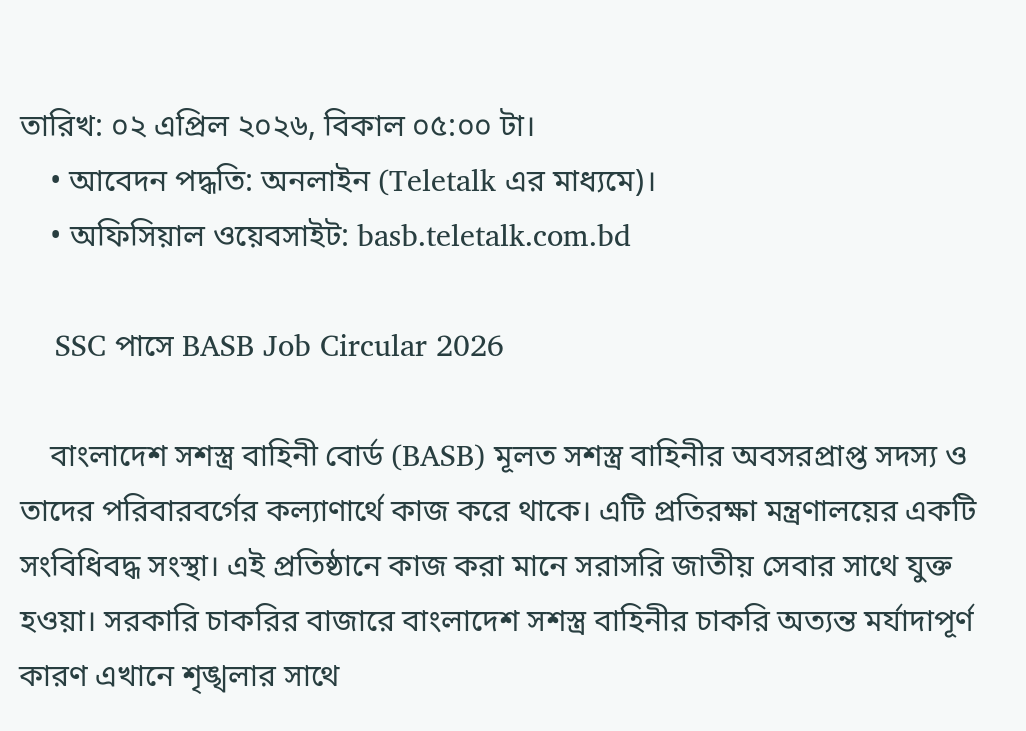তারিখ: ০২ এপ্রিল ২০২৬, বিকাল ০৫:০০ টা।
    • আবেদন পদ্ধতি: অনলাইন (Teletalk এর মাধ্যমে)।
    • অফিসিয়াল ওয়েবসাইট: basb.teletalk.com.bd

    SSC পাসে BASB Job Circular 2026

    বাংলাদেশ সশস্ত্র বাহিনী বোর্ড (BASB) মূলত সশস্ত্র বাহিনীর অবসরপ্রাপ্ত সদস্য ও তাদের পরিবারবর্গের কল্যাণার্থে কাজ করে থাকে। এটি প্রতিরক্ষা মন্ত্রণালয়ের একটি সংবিধিবদ্ধ সংস্থা। এই প্রতিষ্ঠানে কাজ করা মানে সরাসরি জাতীয় সেবার সাথে যুক্ত হওয়া। সরকারি চাকরির বাজারে বাংলাদেশ সশস্ত্র বাহিনীর চাকরি অত্যন্ত মর্যাদাপূর্ণ কারণ এখানে শৃঙ্খলার সাথে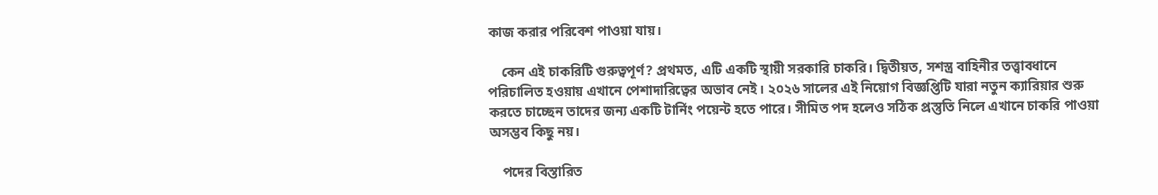কাজ করার পরিবেশ পাওয়া যায়।

    কেন এই চাকরিটি গুরুত্বপূর্ণ? প্রথমত, এটি একটি স্থায়ী সরকারি চাকরি। দ্বিতীয়ত, সশস্ত্র বাহিনীর তত্ত্বাবধানে পরিচালিত হওয়ায় এখানে পেশাদারিত্বের অভাব নেই। ২০২৬ সালের এই নিয়োগ বিজ্ঞপ্তিটি যারা নতুন ক্যারিয়ার শুরু করতে চাচ্ছেন তাদের জন্য একটি টার্নিং পয়েন্ট হতে পারে। সীমিত পদ হলেও সঠিক প্রস্তুতি নিলে এখানে চাকরি পাওয়া অসম্ভব কিছু নয়।

    পদের বিস্তারিত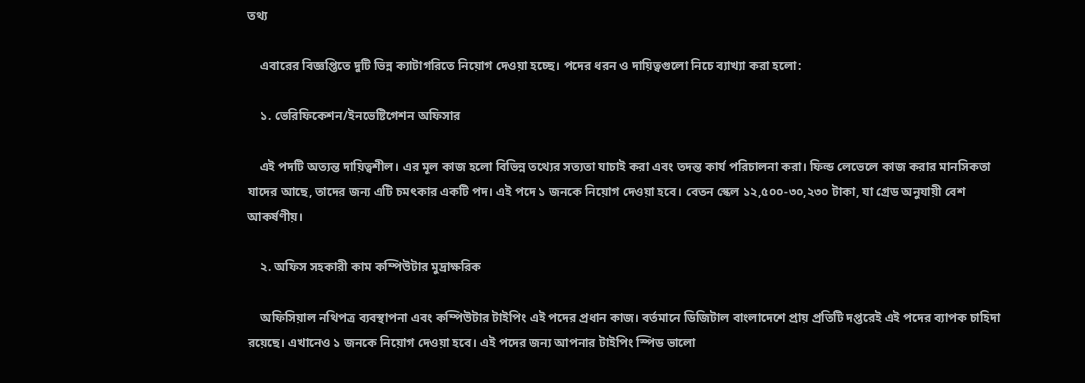তথ্য

    এবারের বিজ্ঞপ্তিতে দুটি ভিন্ন ক্যাটাগরিতে নিয়োগ দেওয়া হচ্ছে। পদের ধরন ও দায়িত্বগুলো নিচে ব্যাখ্যা করা হলো:

    ১. ভেরিফিকেশন/ইনভেষ্টিগেশন অফিসার

    এই পদটি অত্যন্ত দায়িত্বশীল। এর মূল কাজ হলো বিভিন্ন তথ্যের সত্যতা যাচাই করা এবং তদন্ত কার্য পরিচালনা করা। ফিল্ড লেভেলে কাজ করার মানসিকতা যাদের আছে, তাদের জন্য এটি চমৎকার একটি পদ। এই পদে ১ জনকে নিয়োগ দেওয়া হবে। বেতন স্কেল ১২,৫০০-৩০,২৩০ টাকা, যা গ্রেড অনুযায়ী বেশ আকর্ষণীয়।

    ২. অফিস সহকারী কাম কম্পিউটার মুদ্রাক্ষরিক

    অফিসিয়াল নথিপত্র ব্যবস্থাপনা এবং কম্পিউটার টাইপিং এই পদের প্রধান কাজ। বর্তমানে ডিজিটাল বাংলাদেশে প্রায় প্রতিটি দপ্তরেই এই পদের ব্যাপক চাহিদা রয়েছে। এখানেও ১ জনকে নিয়োগ দেওয়া হবে। এই পদের জন্য আপনার টাইপিং স্পিড ভালো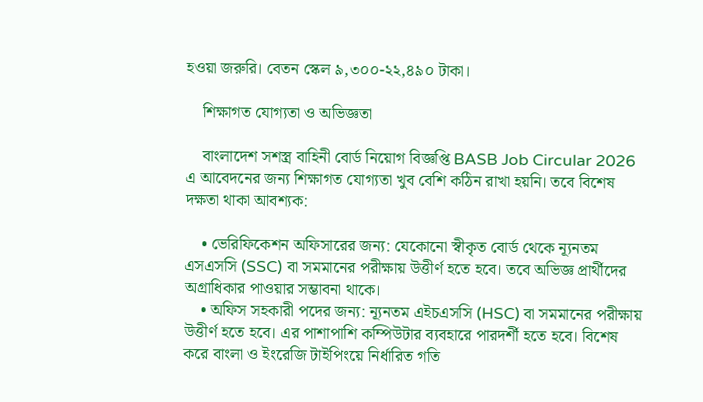হওয়া জরুরি। বেতন স্কেল ৯,৩০০-২২,৪৯০ টাকা।

    শিক্ষাগত যোগ্যতা ও অভিজ্ঞতা

    বাংলাদেশ সশস্ত্র বাহিনী বোর্ড নিয়োগ বিজ্ঞপ্তি BASB Job Circular 2026 এ আবেদনের জন্য শিক্ষাগত যোগ্যতা খুব বেশি কঠিন রাখা হয়নি। তবে বিশেষ দক্ষতা থাকা আবশ্যক:

    • ভেরিফিকেশন অফিসারের জন্য: যেকোনো স্বীকৃত বোর্ড থেকে ন্যূনতম এসএসসি (SSC) বা সমমানের পরীক্ষায় উত্তীর্ণ হতে হবে। তবে অভিজ্ঞ প্রার্থীদের অগ্রাধিকার পাওয়ার সম্ভাবনা থাকে।
    • অফিস সহকারী পদের জন্য: ন্যূনতম এইচএসসি (HSC) বা সমমানের পরীক্ষায় উত্তীর্ণ হতে হবে। এর পাশাপাশি কম্পিউটার ব্যবহারে পারদর্শী হতে হবে। বিশেষ করে বাংলা ও ইংরেজি টাইপিংয়ে নির্ধারিত গতি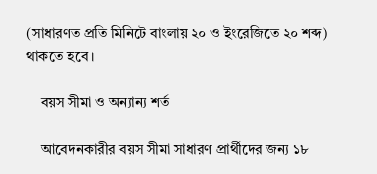(সাধারণত প্রতি মিনিটে বাংলায় ২০ ও ইংরেজিতে ২০ শব্দ) থাকতে হবে।

    বয়স সীমা ও অন্যান্য শর্ত

    আবেদনকারীর বয়স সীমা সাধারণ প্রার্থীদের জন্য ১৮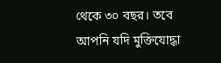থেকে ৩০ বছর। তবে আপনি যদি মুক্তিযোদ্ধা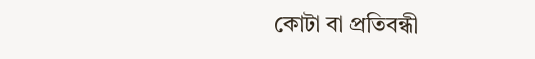কোটা বা প্রতিবন্ধী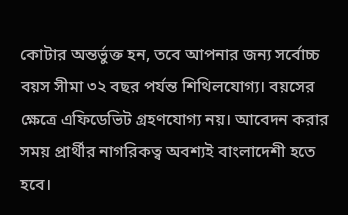কোটার অন্তর্ভুক্ত হন, তবে আপনার জন্য সর্বোচ্চ বয়স সীমা ৩২ বছর পর্যন্ত শিথিলযোগ্য। বয়সের ক্ষেত্রে এফিডেভিট গ্রহণযোগ্য নয়। আবেদন করার সময় প্রার্থীর নাগরিকত্ব অবশ্যই বাংলাদেশী হতে হবে।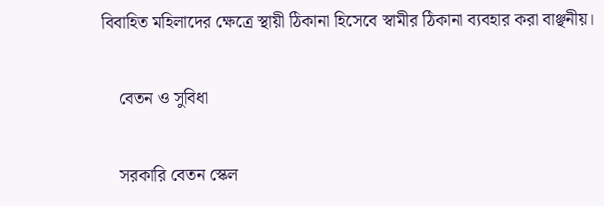বিবাহিত মহিলাদের ক্ষেত্রে স্থায়ী ঠিকানা হিসেবে স্বামীর ঠিকানা ব্যবহার করা বাঞ্ছনীয়।

    বেতন ও সুবিধা

    সরকারি বেতন স্কেল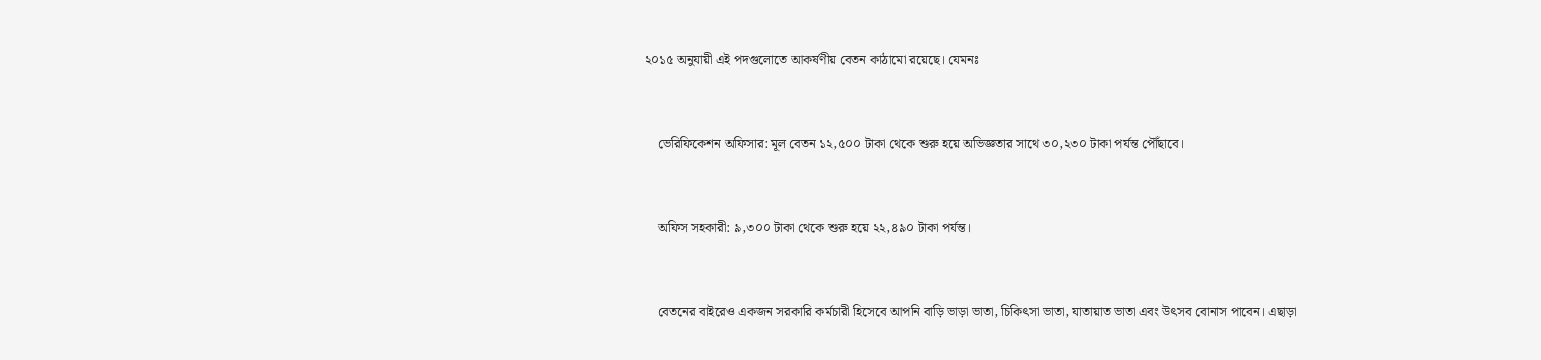২০১৫ অনুযায়ী এই পদগুলোতে আকর্ষণীয় বেতন কাঠামো রয়েছে। যেমনঃ


    ভেরিফিকেশন অফিসার: মূল বেতন ১২,৫০০ টাকা থেকে শুরু হয়ে অভিজ্ঞতার সাথে ৩০,২৩০ টাকা পর্যন্ত পৌঁছাবে।


    অফিস সহকারী: ৯,৩০০ টাকা থেকে শুরু হয়ে ২২,৪৯০ টাকা পর্যন্ত।


    বেতনের বাইরেও একজন সরকারি কর্মচারী হিসেবে আপনি বাড়ি ভাড়া ভাতা, চিকিৎসা ভাতা, যাতায়াত ভাতা এবং উৎসব বোনাস পাবেন। এছাড়া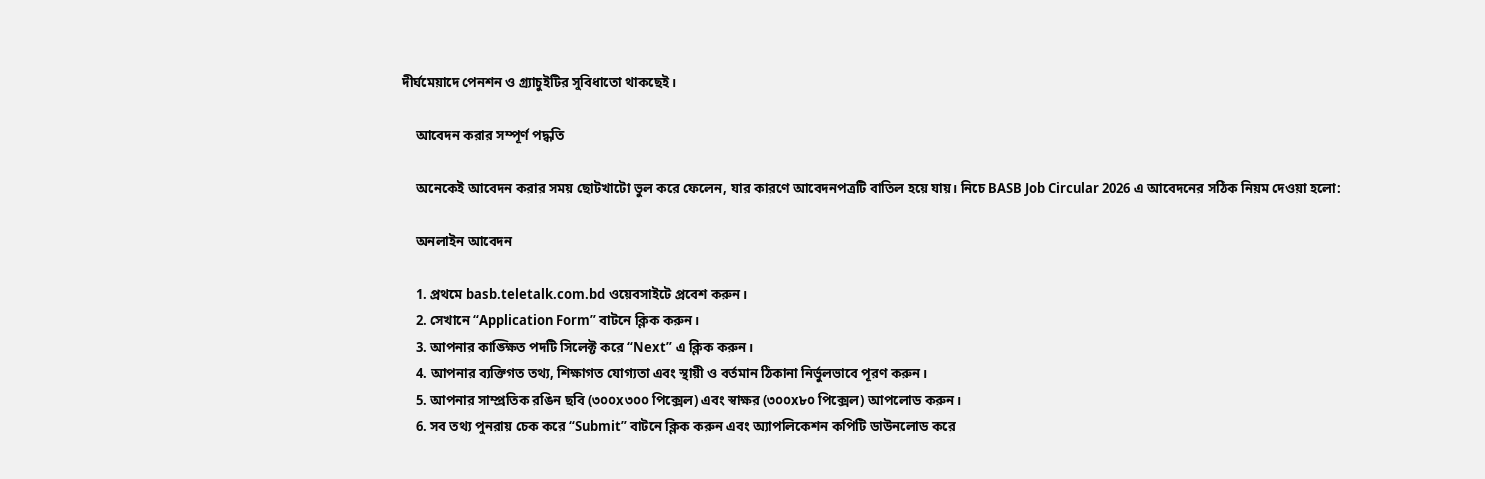দীর্ঘমেয়াদে পেনশন ও গ্র্যাচুইটির সুবিধাতো থাকছেই।

    আবেদন করার সম্পূর্ণ পদ্ধতি

    অনেকেই আবেদন করার সময় ছোটখাটো ভুল করে ফেলেন, যার কারণে আবেদনপত্রটি বাতিল হয়ে যায়। নিচে BASB Job Circular 2026 এ আবেদনের সঠিক নিয়ম দেওয়া হলো:

    অনলাইন আবেদন

    1. প্রথমে basb.teletalk.com.bd ওয়েবসাইটে প্রবেশ করুন।
    2. সেখানে “Application Form” বাটনে ক্লিক করুন।
    3. আপনার কাঙ্ক্ষিত পদটি সিলেক্ট করে “Next” এ ক্লিক করুন।
    4. আপনার ব্যক্তিগত তথ্য, শিক্ষাগত যোগ্যতা এবং স্থায়ী ও বর্তমান ঠিকানা নির্ভুলভাবে পূরণ করুন।
    5. আপনার সাম্প্রতিক রঙিন ছবি (৩০০x৩০০ পিক্সেল) এবং স্বাক্ষর (৩০০x৮০ পিক্সেল) আপলোড করুন।
    6. সব তথ্য পুনরায় চেক করে “Submit” বাটনে ক্লিক করুন এবং অ্যাপলিকেশন কপিটি ডাউনলোড করে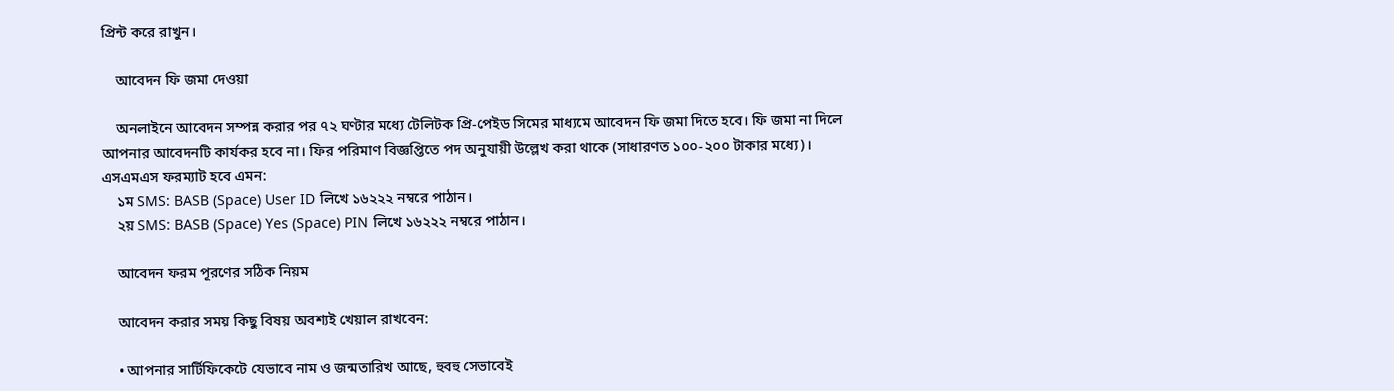প্রিন্ট করে রাখুন।

    আবেদন ফি জমা দেওয়া

    অনলাইনে আবেদন সম্পন্ন করার পর ৭২ ঘণ্টার মধ্যে টেলিটক প্রি-পেইড সিমের মাধ্যমে আবেদন ফি জমা দিতে হবে। ফি জমা না দিলে আপনার আবেদনটি কার্যকর হবে না। ফির পরিমাণ বিজ্ঞপ্তিতে পদ অনুযায়ী উল্লেখ করা থাকে (সাধারণত ১০০-২০০ টাকার মধ্যে)। এসএমএস ফরম্যাট হবে এমন:
    ১ম SMS: BASB (Space) User ID লিখে ১৬২২২ নম্বরে পাঠান।
    ২য় SMS: BASB (Space) Yes (Space) PIN লিখে ১৬২২২ নম্বরে পাঠান।

    আবেদন ফরম পূরণের সঠিক নিয়ম

    আবেদন করার সময় কিছু বিষয় অবশ্যই খেয়াল রাখবেন:

    • আপনার সার্টিফিকেটে যেভাবে নাম ও জন্মতারিখ আছে, হুবহু সেভাবেই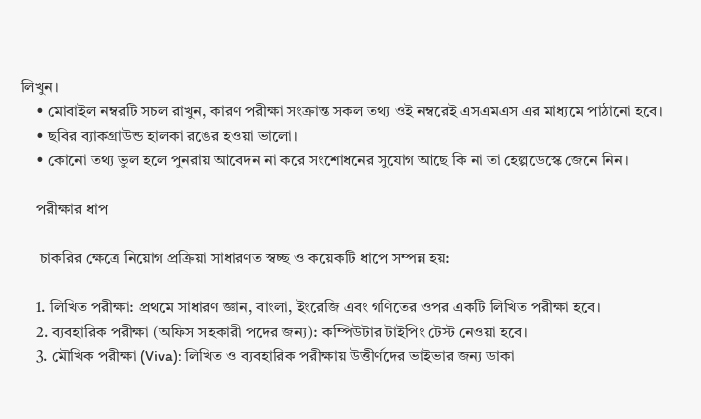লিখুন।
    • মোবাইল নম্বরটি সচল রাখুন, কারণ পরীক্ষা সংক্রান্ত সকল তথ্য ওই নম্বরেই এসএমএস এর মাধ্যমে পাঠানো হবে।
    • ছবির ব্যাকগ্রাউন্ড হালকা রঙের হওয়া ভালো।
    • কোনো তথ্য ভুল হলে পুনরায় আবেদন না করে সংশোধনের সুযোগ আছে কি না তা হেল্পডেস্কে জেনে নিন।

    পরীক্ষার ধাপ

     চাকরির ক্ষেত্রে নিয়োগ প্রক্রিয়া সাধারণত স্বচ্ছ ও কয়েকটি ধাপে সম্পন্ন হয়:

    1. লিখিত পরীক্ষা: প্রথমে সাধারণ জ্ঞান, বাংলা, ইংরেজি এবং গণিতের ওপর একটি লিখিত পরীক্ষা হবে।
    2. ব্যবহারিক পরীক্ষা (অফিস সহকারী পদের জন্য): কম্পিউটার টাইপিং টেস্ট নেওয়া হবে।
    3. মৌখিক পরীক্ষা (Viva): লিখিত ও ব্যবহারিক পরীক্ষায় উত্তীর্ণদের ভাইভার জন্য ডাকা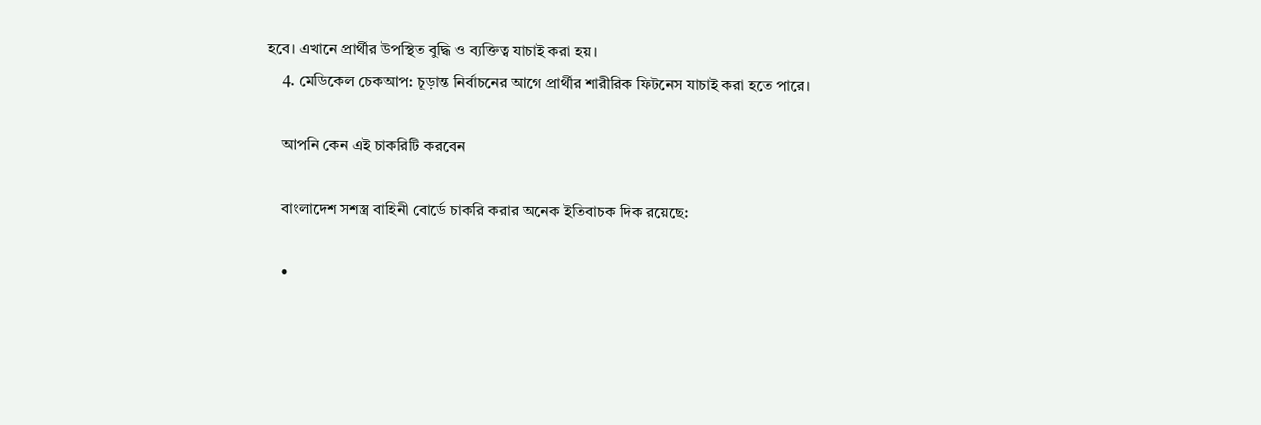হবে। এখানে প্রার্থীর উপস্থিত বুদ্ধি ও ব্যক্তিত্ব যাচাই করা হয়।
    4. মেডিকেল চেকআপ: চূড়ান্ত নির্বাচনের আগে প্রার্থীর শারীরিক ফিটনেস যাচাই করা হতে পারে।

    আপনি কেন এই চাকরিটি করবেন

    বাংলাদেশ সশস্ত্র বাহিনী বোর্ডে চাকরি করার অনেক ইতিবাচক দিক রয়েছে:

    •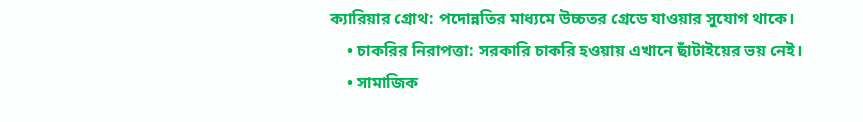ক্যারিয়ার গ্রোথ: পদোন্নতির মাধ্যমে উচ্চতর গ্রেডে যাওয়ার সুযোগ থাকে।
    • চাকরির নিরাপত্তা: সরকারি চাকরি হওয়ায় এখানে ছাঁটাইয়ের ভয় নেই।
    • সামাজিক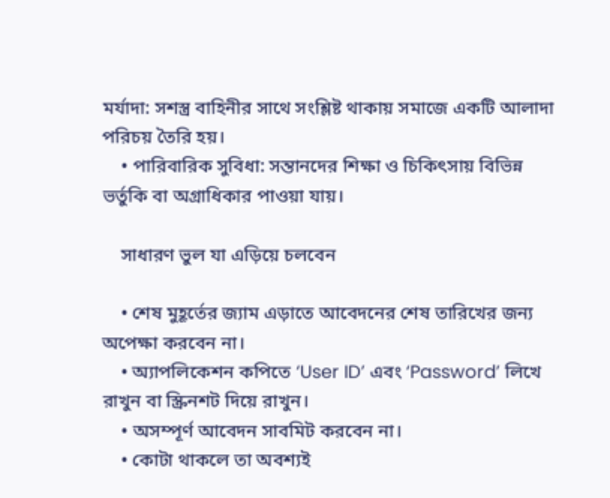মর্যাদা: সশস্ত্র বাহিনীর সাথে সংশ্লিষ্ট থাকায় সমাজে একটি আলাদা পরিচয় তৈরি হয়।
    • পারিবারিক সুবিধা: সন্তানদের শিক্ষা ও চিকিৎসায় বিভিন্ন ভর্তুকি বা অগ্রাধিকার পাওয়া যায়।

    সাধারণ ভুল যা এড়িয়ে চলবেন

    • শেষ মুহূর্তের জ্যাম এড়াতে আবেদনের শেষ তারিখের জন্য অপেক্ষা করবেন না।
    • অ্যাপলিকেশন কপিতে ‘User ID’ এবং ‘Password’ লিখে রাখুন বা স্ক্রিনশট দিয়ে রাখুন।
    • অসম্পূর্ণ আবেদন সাবমিট করবেন না।
    • কোটা থাকলে তা অবশ্যই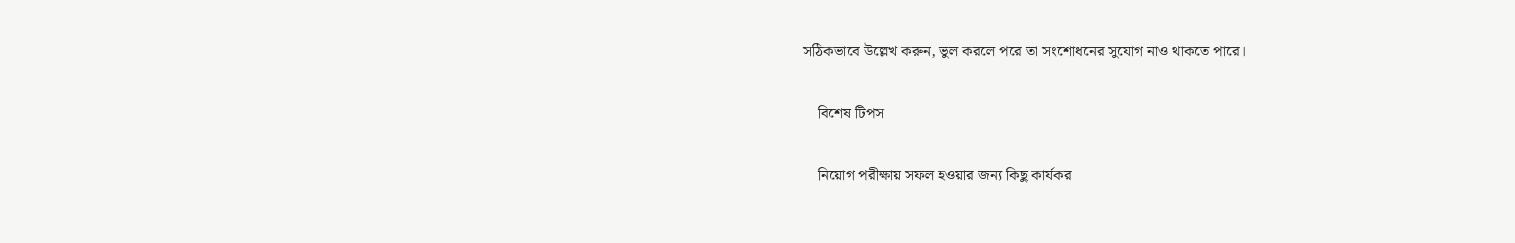সঠিকভাবে উল্লেখ করুন, ভুল করলে পরে তা সংশোধনের সুযোগ নাও থাকতে পারে।

    বিশেষ টিপস

    নিয়োগ পরীক্ষায় সফল হওয়ার জন্য কিছু কার্যকর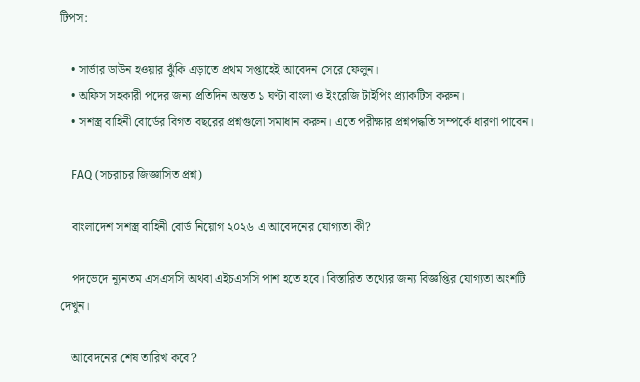টিপস:

    • সার্ভার ডাউন হওয়ার ঝুঁকি এড়াতে প্রথম সপ্তাহেই আবেদন সেরে ফেলুন।
    • অফিস সহকারী পদের জন্য প্রতিদিন অন্তত ১ ঘণ্টা বাংলা ও ইংরেজি টাইপিং প্র্যাকটিস করুন।
    • সশস্ত্র বাহিনী বোর্ডের বিগত বছরের প্রশ্নগুলো সমাধান করুন। এতে পরীক্ষার প্রশ্নপদ্ধতি সম্পর্কে ধারণা পাবেন।

    FAQ (সচরাচর জিজ্ঞাসিত প্রশ্ন)

    বাংলাদেশ সশস্ত্র বাহিনী বোর্ড নিয়োগ ২০২৬ এ আবেদনের যোগ্যতা কী?

    পদভেদে ন্যূনতম এসএসসি অথবা এইচএসসি পাশ হতে হবে। বিস্তারিত তথ্যের জন্য বিজ্ঞপ্তির যোগ্যতা অংশটি দেখুন।

    আবেদনের শেষ তারিখ কবে?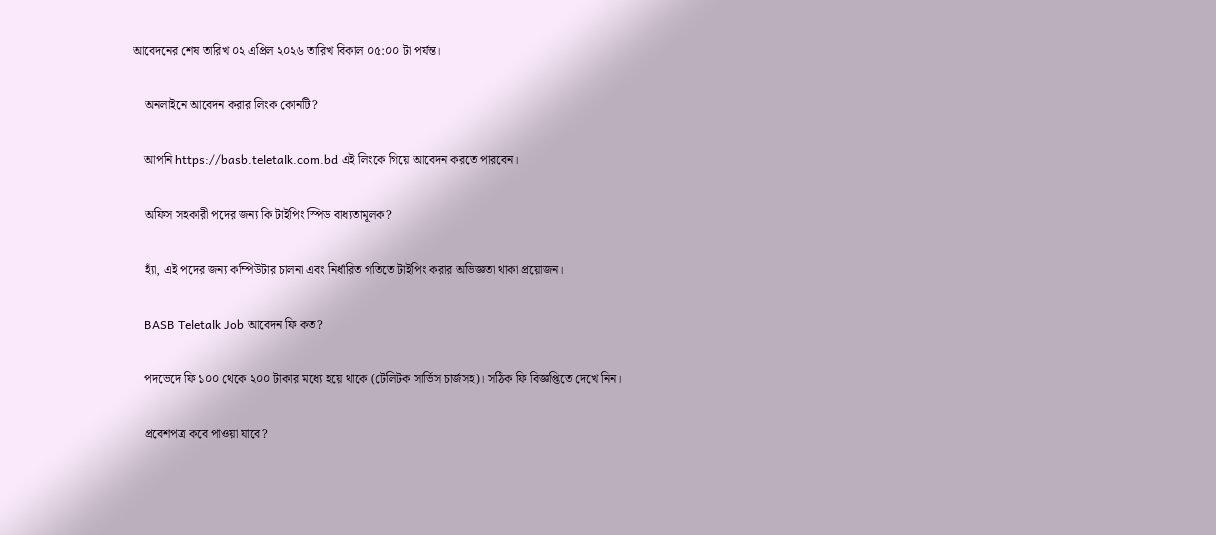আবেদনের শেষ তারিখ ০২ এপ্রিল ২০২৬ তারিখ বিকাল ০৫:০০ টা পর্যন্ত।

    অনলাইনে আবেদন করার লিংক কোনটি?

    আপনি https://basb.teletalk.com.bd এই লিংকে গিয়ে আবেদন করতে পারবেন।

    অফিস সহকারী পদের জন্য কি টাইপিং স্পিড বাধ্যতামূলক?

    হ্যাঁ, এই পদের জন্য কম্পিউটার চালনা এবং নির্ধারিত গতিতে টাইপিং করার অভিজ্ঞতা থাকা প্রয়োজন।

    BASB Teletalk Job আবেদন ফি কত?

    পদভেদে ফি ১০০ থেকে ২০০ টাকার মধ্যে হয়ে থাকে (টেলিটক সার্ভিস চার্জসহ)। সঠিক ফি বিজ্ঞপ্তিতে দেখে নিন।

    প্রবেশপত্র কবে পাওয়া যাবে?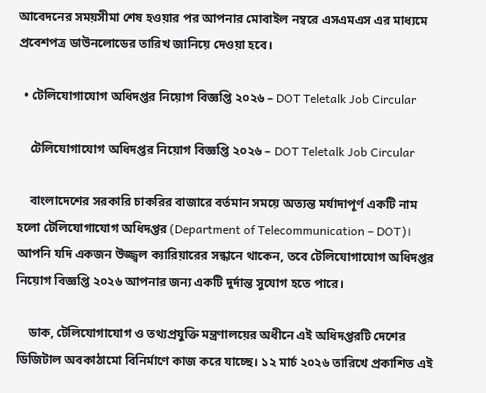আবেদনের সময়সীমা শেষ হওয়ার পর আপনার মোবাইল নম্বরে এসএমএস এর মাধ্যমে প্রবেশপত্র ডাউনলোডের তারিখ জানিয়ে দেওয়া হবে।

  • টেলিযোগাযোগ অধিদপ্তর নিয়োগ বিজ্ঞপ্তি ২০২৬ – DOT Teletalk Job Circular

    টেলিযোগাযোগ অধিদপ্তর নিয়োগ বিজ্ঞপ্তি ২০২৬ – DOT Teletalk Job Circular

    বাংলাদেশের সরকারি চাকরির বাজারে বর্তমান সময়ে অত্যন্ত মর্যাদাপূর্ণ একটি নাম হলো টেলিযোগাযোগ অধিদপ্তর (Department of Telecommunication – DOT)। আপনি যদি একজন উজ্জ্বল ক্যারিয়ারের সন্ধানে থাকেন, তবে টেলিযোগাযোগ অধিদপ্তর নিয়োগ বিজ্ঞপ্তি ২০২৬ আপনার জন্য একটি দুর্দান্ত সুযোগ হতে পারে।

    ডাক, টেলিযোগাযোগ ও তথ্যপ্রযুক্তি মন্ত্রণালয়ের অধীনে এই অধিদপ্তরটি দেশের ডিজিটাল অবকাঠামো বিনির্মাণে কাজ করে যাচ্ছে। ১২ মার্চ ২০২৬ তারিখে প্রকাশিত এই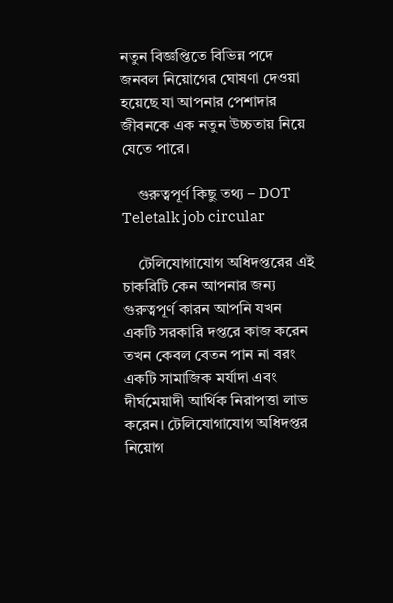নতুন বিজ্ঞপ্তিতে বিভিন্ন পদে জনবল নিয়োগের ঘোষণা দেওয়া হয়েছে যা আপনার পেশাদার জীবনকে এক নতুন উচ্চতায় নিয়ে যেতে পারে।

    গুরুত্বপূর্ণ কিছু তথ্য – DOT Teletalk job circular

    টেলিযোগাযোগ অধিদপ্তরের এই চাকরিটি কেন আপনার জন্য গুরুত্বপূর্ণ কারন আপনি যখন একটি সরকারি দপ্তরে কাজ করেন তখন কেবল বেতন পান না বরং একটি সামাজিক মর্যাদা এবং দীর্ঘমেয়াদী আর্থিক নিরাপত্তা লাভ করেন। টেলিযোগাযোগ অধিদপ্তর নিয়োগ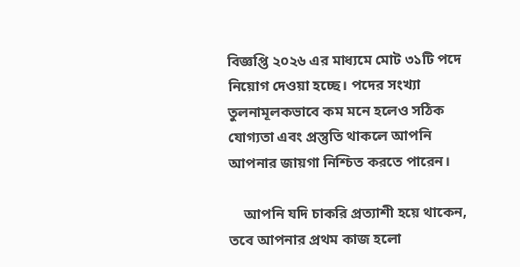বিজ্ঞপ্তি ২০২৬ এর মাধ্যমে মোট ৩১টি পদে নিয়োগ দেওয়া হচ্ছে। পদের সংখ্যা তুলনামূলকভাবে কম মনে হলেও সঠিক যোগ্যতা এবং প্রস্তুতি থাকলে আপনি আপনার জায়গা নিশ্চিত করতে পারেন।

    আপনি যদি চাকরি প্রত্যাশী হয়ে থাকেন, তবে আপনার প্রথম কাজ হলো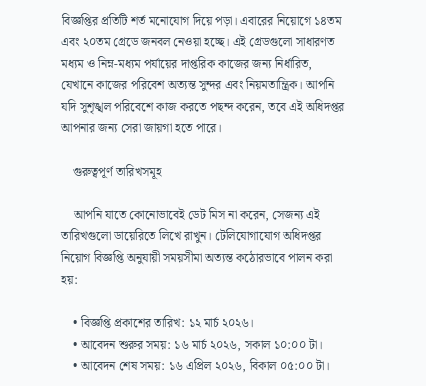বিজ্ঞপ্তির প্রতিটি শর্ত মনোযোগ দিয়ে পড়া। এবারের নিয়োগে ১৪তম এবং ২০তম গ্রেডে জনবল নেওয়া হচ্ছে। এই গ্রেডগুলো সাধারণত মধ্যম ও নিম্ন-মধ্যম পর্যায়ের দাপ্তরিক কাজের জন্য নির্ধারিত, যেখানে কাজের পরিবেশ অত্যন্ত সুন্দর এবং নিয়মতান্ত্রিক। আপনি যদি সুশৃঙ্খল পরিবেশে কাজ করতে পছন্দ করেন, তবে এই অধিদপ্তর আপনার জন্য সেরা জায়গা হতে পারে।

    গুরুত্বপূর্ণ তারিখসমূহ

    আপনি যাতে কোনোভাবেই ডেট মিস না করেন, সেজন্য এই তারিখগুলো ডায়েরিতে লিখে রাখুন। টেলিযোগাযোগ অধিদপ্তর নিয়োগ বিজ্ঞপ্তি অনুযায়ী সময়সীমা অত্যন্ত কঠোরভাবে পালন করা হয়:

    • বিজ্ঞপ্তি প্রকাশের তারিখ: ১২ মার্চ ২০২৬।
    • আবেদন শুরুর সময়: ১৬ মার্চ ২০২৬, সকাল ১০:০০ টা।
    • আবেদন শেষ সময়: ১৬ এপ্রিল ২০২৬, বিকাল ০৫:০০ টা।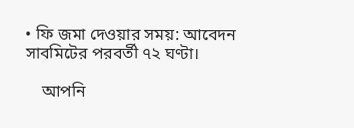• ফি জমা দেওয়ার সময়: আবেদন সাবমিটের পরবর্তী ৭২ ঘণ্টা।

    আপনি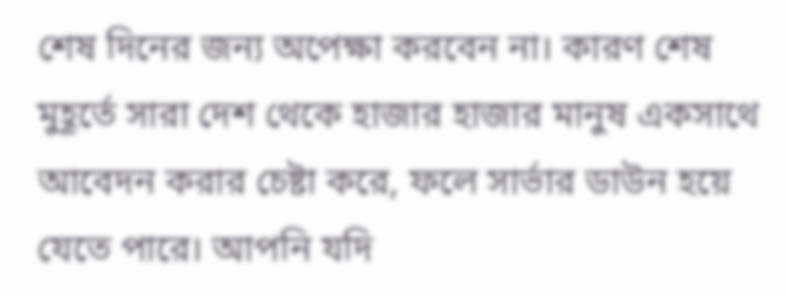শেষ দিনের জন্য অপেক্ষা করবেন না। কারণ শেষ মুহূর্তে সারা দেশ থেকে হাজার হাজার মানুষ একসাথে আবেদন করার চেষ্টা করে, ফলে সার্ভার ডাউন হয়ে যেতে পারে। আপনি যদি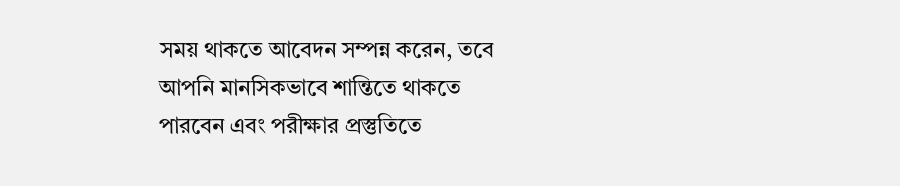সময় থাকতে আবেদন সম্পন্ন করেন, তবে আপনি মানসিকভাবে শান্তিতে থাকতে পারবেন এবং পরীক্ষার প্রস্তুতিতে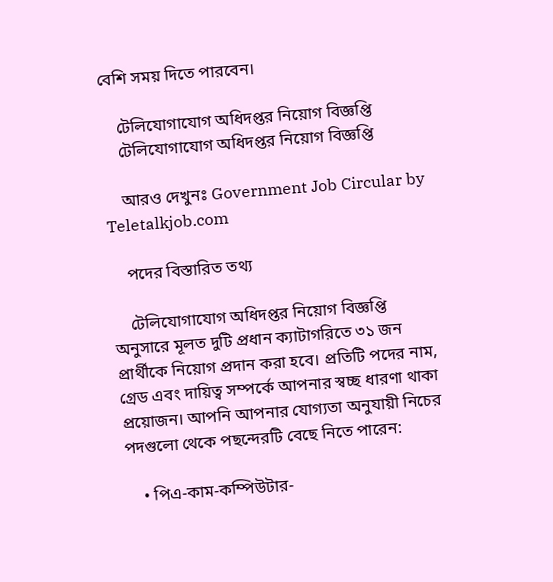বেশি সময় দিতে পারবেন।

    টেলিযোগাযোগ অধিদপ্তর নিয়োগ বিজ্ঞপ্তি
    টেলিযোগাযোগ অধিদপ্তর নিয়োগ বিজ্ঞপ্তি

    আরও দেখুনঃ Government Job Circular by Teletalkjob.com

    পদের বিস্তারিত তথ্য

    টেলিযোগাযোগ অধিদপ্তর নিয়োগ বিজ্ঞপ্তি অনুসারে মূলত দুটি প্রধান ক্যাটাগরিতে ৩১ জন প্রার্থীকে নিয়োগ প্রদান করা হবে। প্রতিটি পদের নাম, গ্রেড এবং দায়িত্ব সম্পর্কে আপনার স্বচ্ছ ধারণা থাকা প্রয়োজন। আপনি আপনার যোগ্যতা অনুযায়ী নিচের পদগুলো থেকে পছন্দেরটি বেছে নিতে পারেন:

    • পিএ-কাম-কম্পিউটার-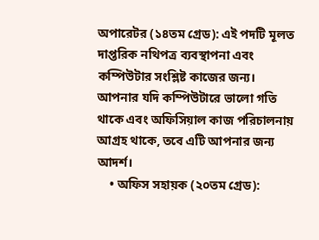অপারেটর (১৪তম গ্রেড): এই পদটি মূলত দাপ্তরিক নথিপত্র ব্যবস্থাপনা এবং কম্পিউটার সংশ্লিষ্ট কাজের জন্য। আপনার যদি কম্পিউটারে ভালো গতি থাকে এবং অফিসিয়াল কাজ পরিচালনায় আগ্রহ থাকে, তবে এটি আপনার জন্য আদর্শ।
    • অফিস সহায়ক (২০তম গ্রেড):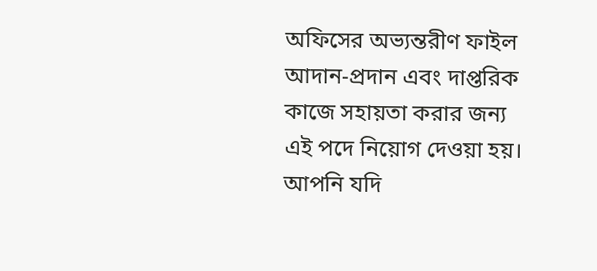অফিসের অভ্যন্তরীণ ফাইল আদান-প্রদান এবং দাপ্তরিক কাজে সহায়তা করার জন্য এই পদে নিয়োগ দেওয়া হয়। আপনি যদি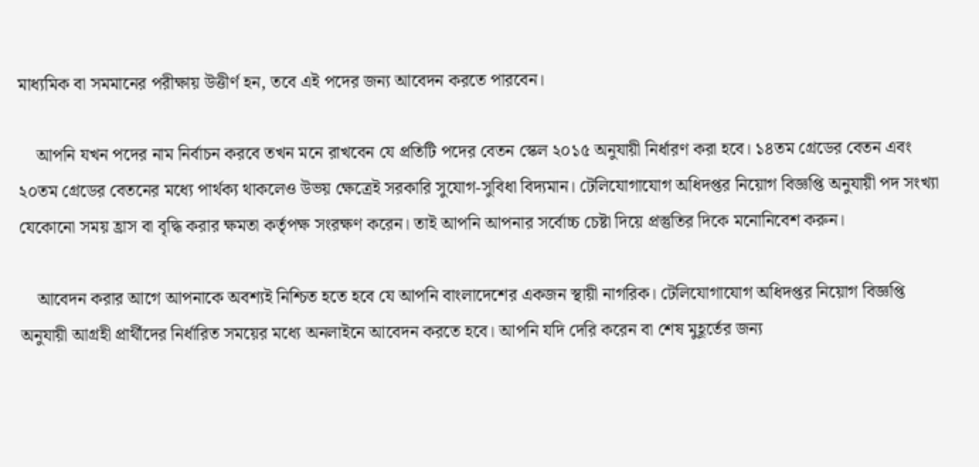মাধ্যমিক বা সমমানের পরীক্ষায় উত্তীর্ণ হন, তবে এই পদের জন্য আবেদন করতে পারবেন।

    আপনি যখন পদের নাম নির্বাচন করবে তখন মনে রাখবেন যে প্রতিটি পদের বেতন স্কেল ২০১৫ অনুযায়ী নির্ধারণ করা হবে। ১৪তম গ্রেডের বেতন এবং ২০তম গ্রেডের বেতনের মধ্যে পার্থক্য থাকলেও উভয় ক্ষেত্রেই সরকারি সুযোগ-সুবিধা বিদ্যমান। টেলিযোগাযোগ অধিদপ্তর নিয়োগ বিজ্ঞপ্তি অনুযায়ী পদ সংখ্যা যেকোনো সময় হ্রাস বা বৃদ্ধি করার ক্ষমতা কর্তৃপক্ষ সংরক্ষণ করেন। তাই আপনি আপনার সর্বোচ্চ চেষ্টা দিয়ে প্রস্তুতির দিকে মনোনিবেশ করুন।

    আবেদন করার আগে আপনাকে অবশ্যই নিশ্চিত হতে হবে যে আপনি বাংলাদেশের একজন স্থায়ী নাগরিক। টেলিযোগাযোগ অধিদপ্তর নিয়োগ বিজ্ঞপ্তি অনুযায়ী আগ্রহী প্রার্থীদের নির্ধারিত সময়ের মধ্যে অনলাইনে আবেদন করতে হবে। আপনি যদি দেরি করেন বা শেষ মুহূর্তের জন্য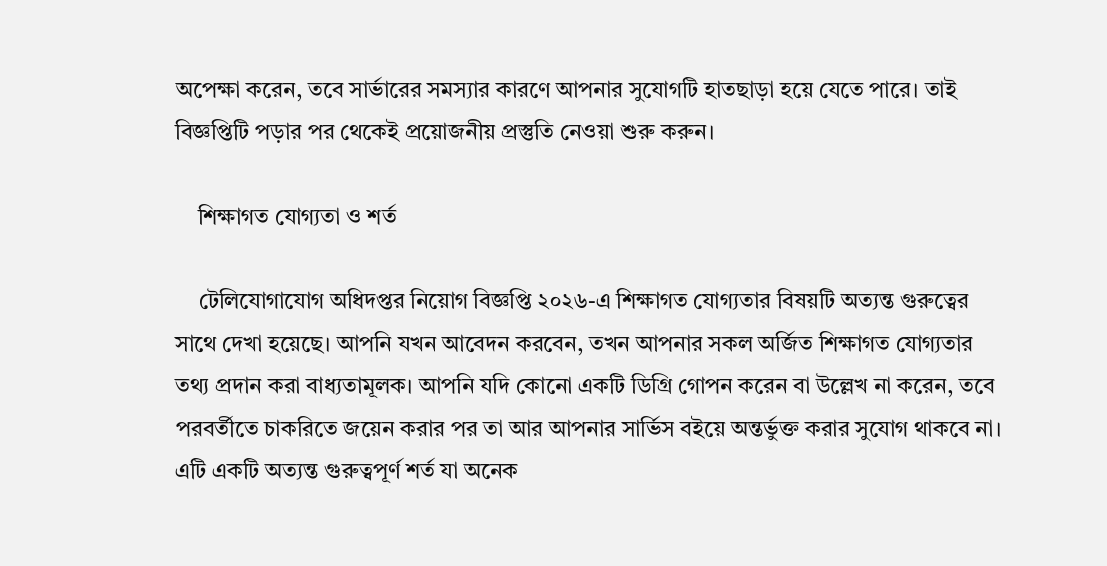অপেক্ষা করেন, তবে সার্ভারের সমস্যার কারণে আপনার সুযোগটি হাতছাড়া হয়ে যেতে পারে। তাই বিজ্ঞপ্তিটি পড়ার পর থেকেই প্রয়োজনীয় প্রস্তুতি নেওয়া শুরু করুন।

    শিক্ষাগত যোগ্যতা ও শর্ত

    টেলিযোগাযোগ অধিদপ্তর নিয়োগ বিজ্ঞপ্তি ২০২৬-এ শিক্ষাগত যোগ্যতার বিষয়টি অত্যন্ত গুরুত্বের সাথে দেখা হয়েছে। আপনি যখন আবেদন করবেন, তখন আপনার সকল অর্জিত শিক্ষাগত যোগ্যতার তথ্য প্রদান করা বাধ্যতামূলক। আপনি যদি কোনো একটি ডিগ্রি গোপন করেন বা উল্লেখ না করেন, তবে পরবর্তীতে চাকরিতে জয়েন করার পর তা আর আপনার সার্ভিস বইয়ে অন্তর্ভুক্ত করার সুযোগ থাকবে না। এটি একটি অত্যন্ত গুরুত্বপূর্ণ শর্ত যা অনেক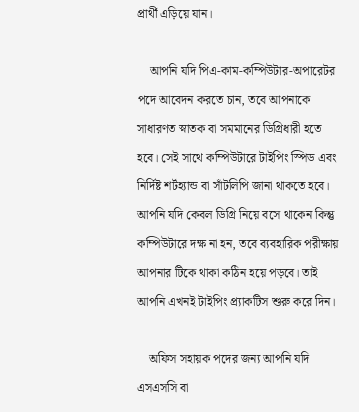প্রার্থী এড়িয়ে যান।

    আপনি যদি পিএ-কাম-কম্পিউটার-অপারেটর পদে আবেদন করতে চান, তবে আপনাকে সাধারণত স্নাতক বা সমমানের ডিগ্রিধারী হতে হবে। সেই সাথে কম্পিউটারে টাইপিং স্পিড এবং নির্দিষ্ট শর্টহ্যান্ড বা সাঁটলিপি জানা থাকতে হবে। আপনি যদি কেবল ডিগ্রি নিয়ে বসে থাকেন কিন্তু কম্পিউটারে দক্ষ না হন, তবে ব্যবহারিক পরীক্ষায় আপনার টিকে থাকা কঠিন হয়ে পড়বে। তাই আপনি এখনই টাইপিং প্র্যাকটিস শুরু করে দিন।

    অফিস সহায়ক পদের জন্য আপনি যদি এসএসসি বা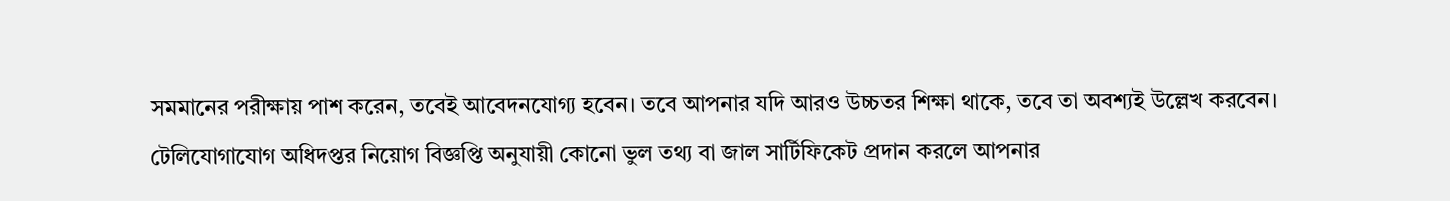সমমানের পরীক্ষায় পাশ করেন, তবেই আবেদনযোগ্য হবেন। তবে আপনার যদি আরও উচ্চতর শিক্ষা থাকে, তবে তা অবশ্যই উল্লেখ করবেন। টেলিযোগাযোগ অধিদপ্তর নিয়োগ বিজ্ঞপ্তি অনুযায়ী কোনো ভুল তথ্য বা জাল সার্টিফিকেট প্রদান করলে আপনার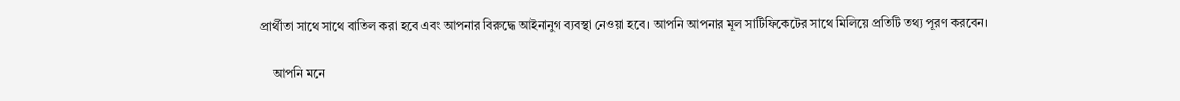প্রার্থীতা সাথে সাথে বাতিল করা হবে এবং আপনার বিরুদ্ধে আইনানুগ ব্যবস্থা নেওয়া হবে। আপনি আপনার মূল সার্টিফিকেটের সাথে মিলিয়ে প্রতিটি তথ্য পূরণ করবেন।

    আপনি মনে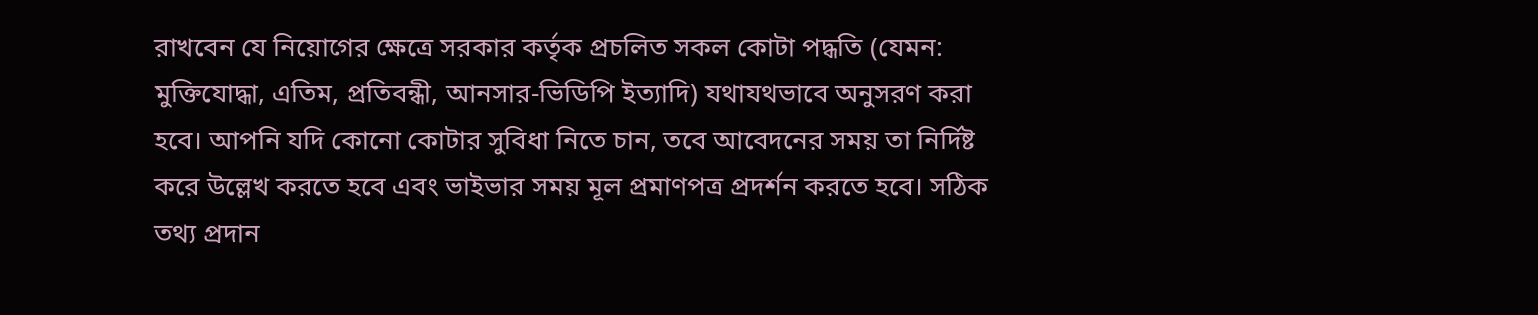রাখবেন যে নিয়োগের ক্ষেত্রে সরকার কর্তৃক প্রচলিত সকল কোটা পদ্ধতি (যেমন: মুক্তিযোদ্ধা, এতিম, প্রতিবন্ধী, আনসার-ভিডিপি ইত্যাদি) যথাযথভাবে অনুসরণ করা হবে। আপনি যদি কোনো কোটার সুবিধা নিতে চান, তবে আবেদনের সময় তা নির্দিষ্ট করে উল্লেখ করতে হবে এবং ভাইভার সময় মূল প্রমাণপত্র প্রদর্শন করতে হবে। সঠিক তথ্য প্রদান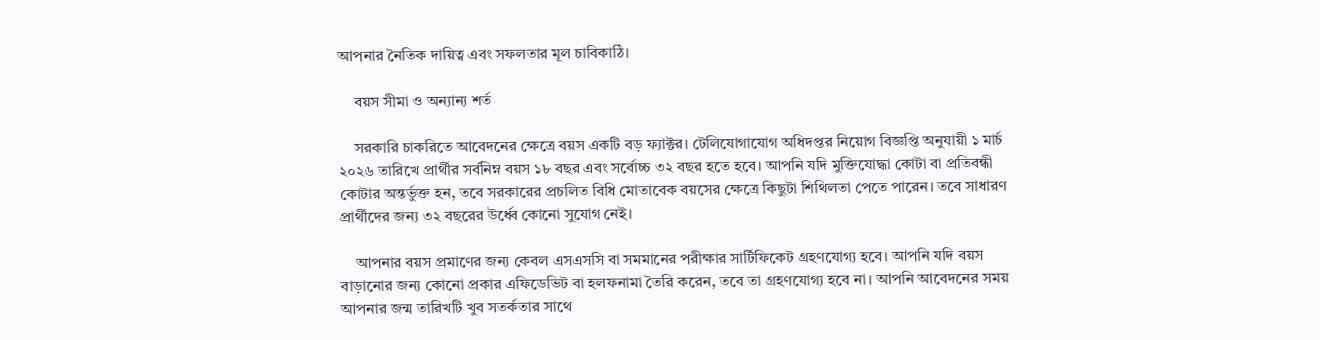আপনার নৈতিক দায়িত্ব এবং সফলতার মূল চাবিকাঠি।

    বয়স সীমা ও অন্যান্য শর্ত

    সরকারি চাকরিতে আবেদনের ক্ষেত্রে বয়স একটি বড় ফ্যাক্টর। টেলিযোগাযোগ অধিদপ্তর নিয়োগ বিজ্ঞপ্তি অনুযায়ী ১ মার্চ ২০২৬ তারিখে প্রার্থীর সর্বনিম্ন বয়স ১৮ বছর এবং সর্বোচ্চ ৩২ বছর হতে হবে। আপনি যদি মুক্তিযোদ্ধা কোটা বা প্রতিবন্ধী কোটার অন্তর্ভুক্ত হন, তবে সরকারের প্রচলিত বিধি মোতাবেক বয়সের ক্ষেত্রে কিছুটা শিথিলতা পেতে পারেন। তবে সাধারণ প্রার্থীদের জন্য ৩২ বছরের উর্ধ্বে কোনো সুযোগ নেই।

    আপনার বয়স প্রমাণের জন্য কেবল এসএসসি বা সমমানের পরীক্ষার সার্টিফিকেট গ্রহণযোগ্য হবে। আপনি যদি বয়স বাড়ানোর জন্য কোনো প্রকার এফিডেভিট বা হলফনামা তৈরি করেন, তবে তা গ্রহণযোগ্য হবে না। আপনি আবেদনের সময় আপনার জন্ম তারিখটি খুব সতর্কতার সাথে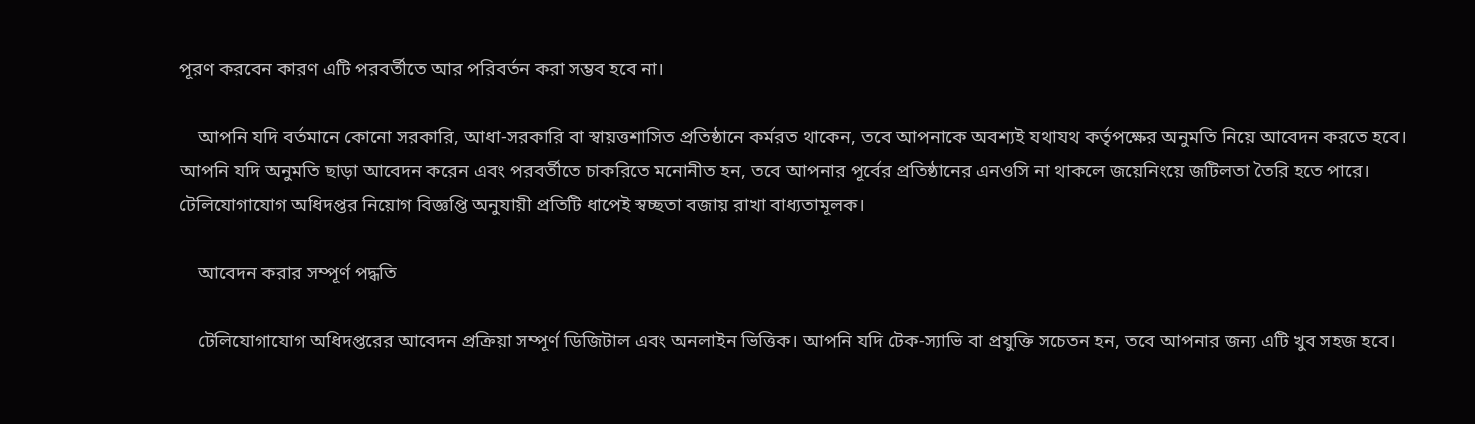পূরণ করবেন কারণ এটি পরবর্তীতে আর পরিবর্তন করা সম্ভব হবে না।

    আপনি যদি বর্তমানে কোনো সরকারি, আধা-সরকারি বা স্বায়ত্তশাসিত প্রতিষ্ঠানে কর্মরত থাকেন, তবে আপনাকে অবশ্যই যথাযথ কর্তৃপক্ষের অনুমতি নিয়ে আবেদন করতে হবে। আপনি যদি অনুমতি ছাড়া আবেদন করেন এবং পরবর্তীতে চাকরিতে মনোনীত হন, তবে আপনার পূর্বের প্রতিষ্ঠানের এনওসি না থাকলে জয়েনিংয়ে জটিলতা তৈরি হতে পারে। টেলিযোগাযোগ অধিদপ্তর নিয়োগ বিজ্ঞপ্তি অনুযায়ী প্রতিটি ধাপেই স্বচ্ছতা বজায় রাখা বাধ্যতামূলক।

    আবেদন করার সম্পূর্ণ পদ্ধতি

    টেলিযোগাযোগ অধিদপ্তরের আবেদন প্রক্রিয়া সম্পূর্ণ ডিজিটাল এবং অনলাইন ভিত্তিক। আপনি যদি টেক-স্যাভি বা প্রযুক্তি সচেতন হন, তবে আপনার জন্য এটি খুব সহজ হবে।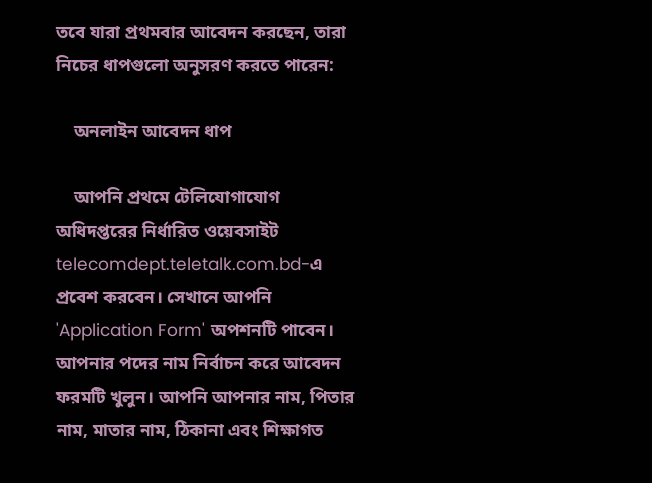তবে যারা প্রথমবার আবেদন করছেন, তারা নিচের ধাপগুলো অনুসরণ করতে পারেন:

    অনলাইন আবেদন ধাপ

    আপনি প্রথমে টেলিযোগাযোগ অধিদপ্তরের নির্ধারিত ওয়েবসাইট telecomdept.teletalk.com.bd-এ প্রবেশ করবেন। সেখানে আপনি 'Application Form' অপশনটি পাবেন। আপনার পদের নাম নির্বাচন করে আবেদন ফরমটি খুলুন। আপনি আপনার নাম, পিতার নাম, মাতার নাম, ঠিকানা এবং শিক্ষাগত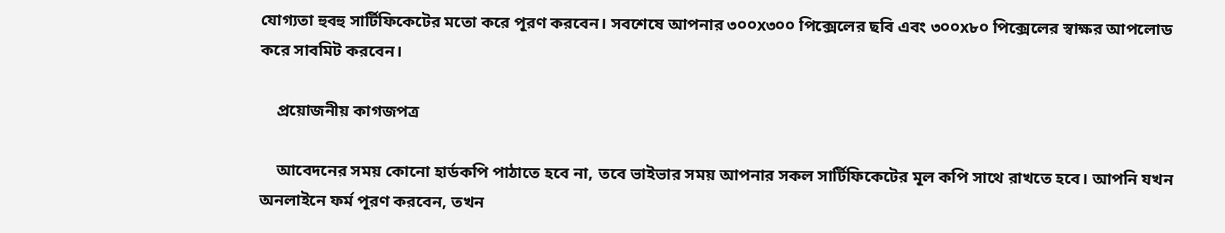যোগ্যতা হুবহু সার্টিফিকেটের মতো করে পূরণ করবেন। সবশেষে আপনার ৩০০x৩০০ পিক্সেলের ছবি এবং ৩০০x৮০ পিক্সেলের স্বাক্ষর আপলোড করে সাবমিট করবেন।

    প্রয়োজনীয় কাগজপত্র

    আবেদনের সময় কোনো হার্ডকপি পাঠাতে হবে না, তবে ভাইভার সময় আপনার সকল সার্টিফিকেটের মূল কপি সাথে রাখতে হবে। আপনি যখন অনলাইনে ফর্ম পূরণ করবেন, তখন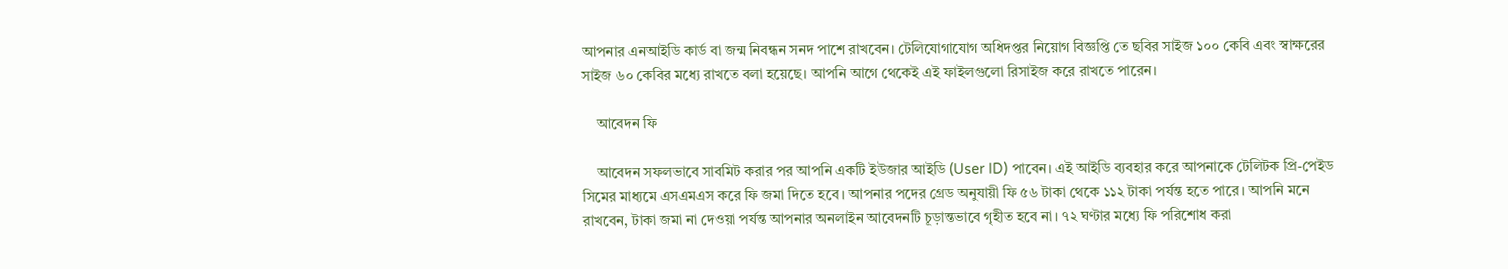আপনার এনআইডি কার্ড বা জন্ম নিবন্ধন সনদ পাশে রাখবেন। টেলিযোগাযোগ অধিদপ্তর নিয়োগ বিজ্ঞপ্তি তে ছবির সাইজ ১০০ কেবি এবং স্বাক্ষরের সাইজ ৬০ কেবির মধ্যে রাখতে বলা হয়েছে। আপনি আগে থেকেই এই ফাইলগুলো রিসাইজ করে রাখতে পারেন।

    আবেদন ফি

    আবেদন সফলভাবে সাবমিট করার পর আপনি একটি ইউজার আইডি (User ID) পাবেন। এই আইডি ব্যবহার করে আপনাকে টেলিটক প্রি-পেইড সিমের মাধ্যমে এসএমএস করে ফি জমা দিতে হবে। আপনার পদের গ্রেড অনুযায়ী ফি ৫৬ টাকা থেকে ১১২ টাকা পর্যন্ত হতে পারে। আপনি মনে রাখবেন, টাকা জমা না দেওয়া পর্যন্ত আপনার অনলাইন আবেদনটি চূড়ান্তভাবে গৃহীত হবে না। ৭২ ঘণ্টার মধ্যে ফি পরিশোধ করা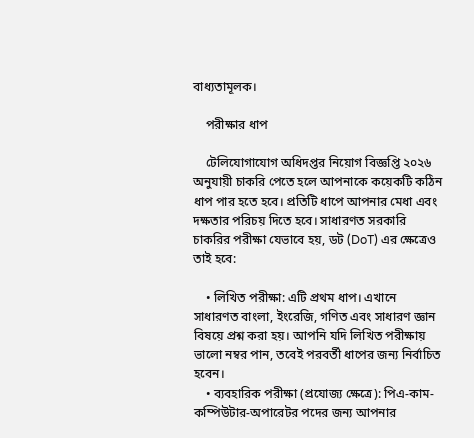বাধ্যতামূলক।

    পরীক্ষার ধাপ

    টেলিযোগাযোগ অধিদপ্তর নিয়োগ বিজ্ঞপ্তি ২০২৬ অনুযায়ী চাকরি পেতে হলে আপনাকে কয়েকটি কঠিন ধাপ পার হতে হবে। প্রতিটি ধাপে আপনার মেধা এবং দক্ষতার পরিচয় দিতে হবে। সাধারণত সরকারি চাকরির পরীক্ষা যেভাবে হয়, ডট (DoT) এর ক্ষেত্রেও তাই হবে:

    • লিখিত পরীক্ষা: এটি প্রথম ধাপ। এখানে সাধারণত বাংলা, ইংরেজি, গণিত এবং সাধারণ জ্ঞান বিষয়ে প্রশ্ন করা হয়। আপনি যদি লিখিত পরীক্ষায় ভালো নম্বর পান, তবেই পরবর্তী ধাপের জন্য নির্বাচিত হবেন।
    • ব্যবহারিক পরীক্ষা (প্রযোজ্য ক্ষেত্রে): পিএ-কাম-কম্পিউটার-অপারেটর পদের জন্য আপনার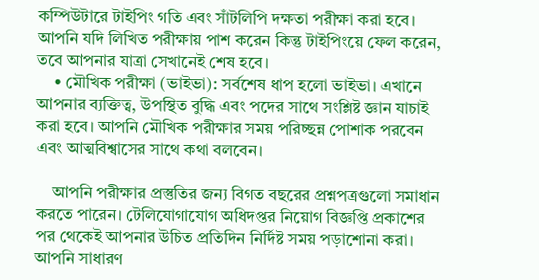কম্পিউটারে টাইপিং গতি এবং সাঁটলিপি দক্ষতা পরীক্ষা করা হবে। আপনি যদি লিখিত পরীক্ষায় পাশ করেন কিন্তু টাইপিংয়ে ফেল করেন, তবে আপনার যাত্রা সেখানেই শেষ হবে।
    • মৌখিক পরীক্ষা (ভাইভা): সর্বশেষ ধাপ হলো ভাইভা। এখানে আপনার ব্যক্তিত্ব, উপস্থিত বুদ্ধি এবং পদের সাথে সংশ্লিষ্ট জ্ঞান যাচাই করা হবে। আপনি মৌখিক পরীক্ষার সময় পরিচ্ছন্ন পোশাক পরবেন এবং আত্মবিশ্বাসের সাথে কথা বলবেন।

    আপনি পরীক্ষার প্রস্তুতির জন্য বিগত বছরের প্রশ্নপত্রগুলো সমাধান করতে পারেন। টেলিযোগাযোগ অধিদপ্তর নিয়োগ বিজ্ঞপ্তি প্রকাশের পর থেকেই আপনার উচিত প্রতিদিন নির্দিষ্ট সময় পড়াশোনা করা। আপনি সাধারণ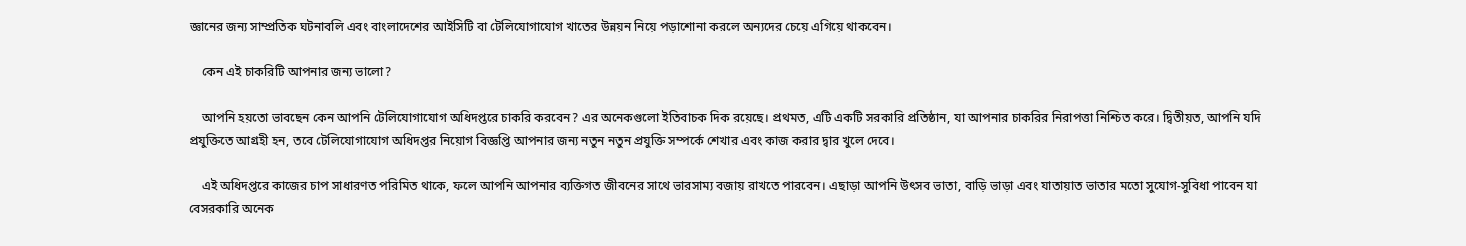জ্ঞানের জন্য সাম্প্রতিক ঘটনাবলি এবং বাংলাদেশের আইসিটি বা টেলিযোগাযোগ খাতের উন্নয়ন নিয়ে পড়াশোনা করলে অন্যদের চেয়ে এগিয়ে থাকবেন।

    কেন এই চাকরিটি আপনার জন্য ভালো?

    আপনি হয়তো ভাবছেন কেন আপনি টেলিযোগাযোগ অধিদপ্তরে চাকরি করবেন? এর অনেকগুলো ইতিবাচক দিক রয়েছে। প্রথমত, এটি একটি সরকারি প্রতিষ্ঠান, যা আপনার চাকরির নিরাপত্তা নিশ্চিত করে। দ্বিতীয়ত, আপনি যদি প্রযুক্তিতে আগ্রহী হন, তবে টেলিযোগাযোগ অধিদপ্তর নিয়োগ বিজ্ঞপ্তি আপনার জন্য নতুন নতুন প্রযুক্তি সম্পর্কে শেখার এবং কাজ করার দ্বার খুলে দেবে।

    এই অধিদপ্তরে কাজের চাপ সাধারণত পরিমিত থাকে, ফলে আপনি আপনার ব্যক্তিগত জীবনের সাথে ভারসাম্য বজায় রাখতে পারবেন। এছাড়া আপনি উৎসব ভাতা, বাড়ি ভাড়া এবং যাতায়াত ভাতার মতো সুযোগ-সুবিধা পাবেন যা বেসরকারি অনেক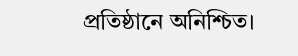প্রতিষ্ঠানে অনিশ্চিত।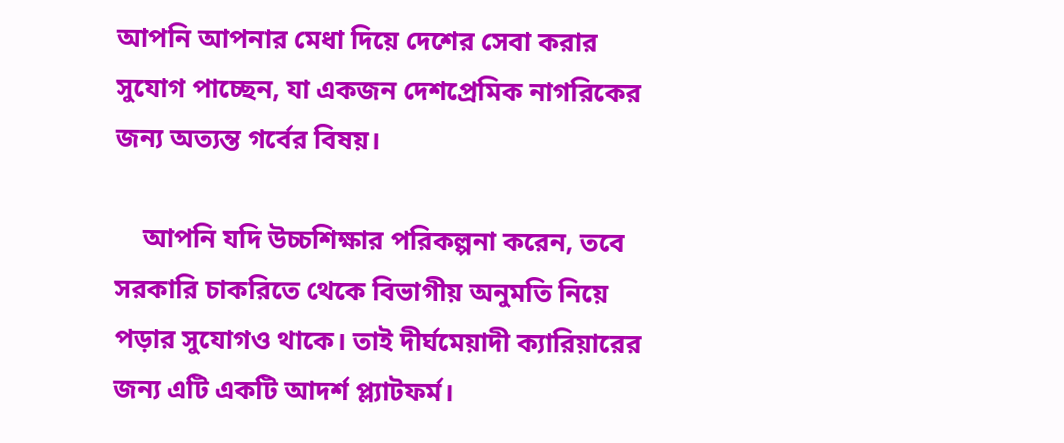আপনি আপনার মেধা দিয়ে দেশের সেবা করার সুযোগ পাচ্ছেন, যা একজন দেশপ্রেমিক নাগরিকের জন্য অত্যন্ত গর্বের বিষয়।

    আপনি যদি উচ্চশিক্ষার পরিকল্পনা করেন, তবে সরকারি চাকরিতে থেকে বিভাগীয় অনুমতি নিয়ে পড়ার সুযোগও থাকে। তাই দীর্ঘমেয়াদী ক্যারিয়ারের জন্য এটি একটি আদর্শ প্ল্যাটফর্ম।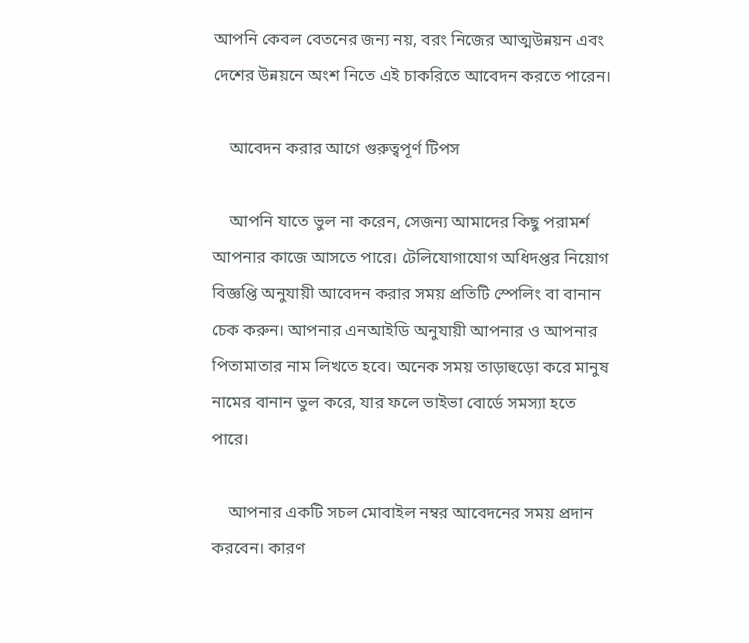আপনি কেবল বেতনের জন্য নয়, বরং নিজের আত্মউন্নয়ন এবং দেশের উন্নয়নে অংশ নিতে এই চাকরিতে আবেদন করতে পারেন।

    আবেদন করার আগে গুরুত্বপূর্ণ টিপস

    আপনি যাতে ভুল না করেন, সেজন্য আমাদের কিছু পরামর্শ আপনার কাজে আসতে পারে। টেলিযোগাযোগ অধিদপ্তর নিয়োগ বিজ্ঞপ্তি অনুযায়ী আবেদন করার সময় প্রতিটি স্পেলিং বা বানান চেক করুন। আপনার এনআইডি অনুযায়ী আপনার ও আপনার পিতামাতার নাম লিখতে হবে। অনেক সময় তাড়াহুড়ো করে মানুষ নামের বানান ভুল করে, যার ফলে ভাইভা বোর্ডে সমস্যা হতে পারে।

    আপনার একটি সচল মোবাইল নম্বর আবেদনের সময় প্রদান করবেন। কারণ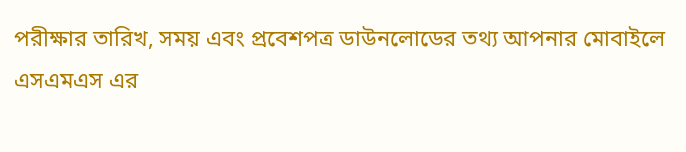পরীক্ষার তারিখ, সময় এবং প্রবেশপত্র ডাউনলোডের তথ্য আপনার মোবাইলে এসএমএস এর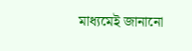মাধ্যমেই জানানো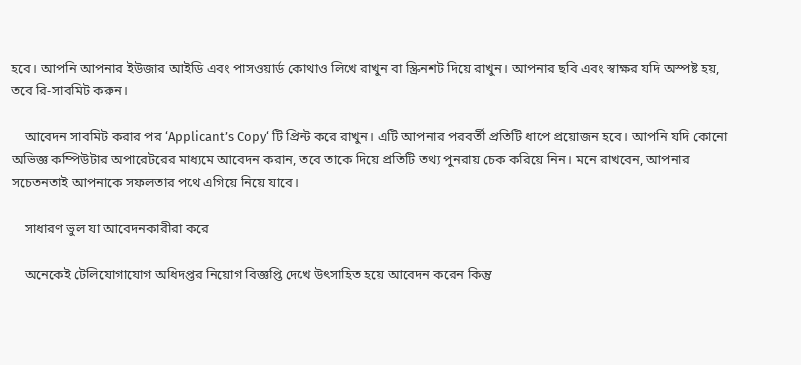হবে। আপনি আপনার ইউজার আইডি এবং পাসওয়ার্ড কোথাও লিখে রাখুন বা স্ক্রিনশট দিয়ে রাখুন। আপনার ছবি এবং স্বাক্ষর যদি অস্পষ্ট হয়, তবে রি-সাবমিট করুন।

    আবেদন সাবমিট করার পর ‘Applicant’s Copy‘ টি প্রিন্ট করে রাখুন। এটি আপনার পরবর্তী প্রতিটি ধাপে প্রয়োজন হবে। আপনি যদি কোনো অভিজ্ঞ কম্পিউটার অপারেটরের মাধ্যমে আবেদন করান, তবে তাকে দিয়ে প্রতিটি তথ্য পুনরায় চেক করিয়ে নিন। মনে রাখবেন, আপনার সচেতনতাই আপনাকে সফলতার পথে এগিয়ে নিয়ে যাবে।

    সাধারণ ভুল যা আবেদনকারীরা করে

    অনেকেই টেলিযোগাযোগ অধিদপ্তর নিয়োগ বিজ্ঞপ্তি দেখে উৎসাহিত হয়ে আবেদন করেন কিন্তু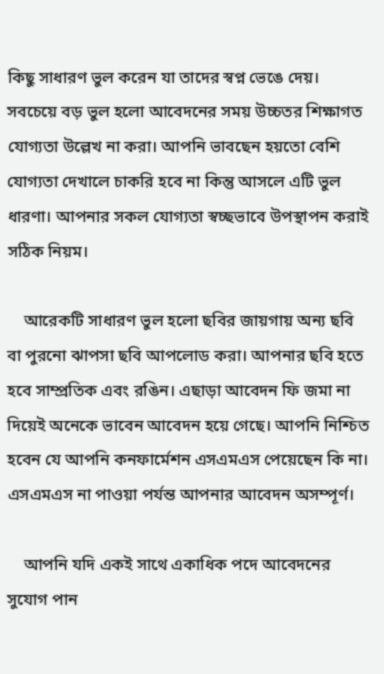কিছু সাধারণ ভুল করেন যা তাদের স্বপ্ন ভেঙে দেয়। সবচেয়ে বড় ভুল হলো আবেদনের সময় উচ্চতর শিক্ষাগত যোগ্যতা উল্লেখ না করা। আপনি ভাবছেন হয়তো বেশি যোগ্যতা দেখালে চাকরি হবে না কিন্তু আসলে এটি ভুল ধারণা। আপনার সকল যোগ্যতা স্বচ্ছভাবে উপস্থাপন করাই সঠিক নিয়ম।

    আরেকটি সাধারণ ভুল হলো ছবির জায়গায় অন্য ছবি বা পুরনো ঝাপসা ছবি আপলোড করা। আপনার ছবি হতে হবে সাম্প্রতিক এবং রঙিন। এছাড়া আবেদন ফি জমা না দিয়েই অনেকে ভাবেন আবেদন হয়ে গেছে। আপনি নিশ্চিত হবেন যে আপনি কনফার্মেশন এসএমএস পেয়েছেন কি না। এসএমএস না পাওয়া পর্যন্ত আপনার আবেদন অসম্পূর্ণ।

    আপনি যদি একই সাথে একাধিক পদে আবেদনের সুযোগ পান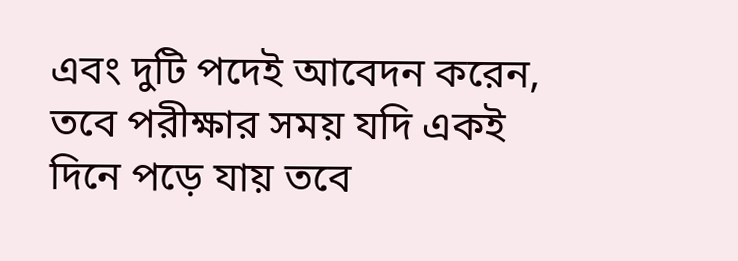এবং দুটি পদেই আবেদন করেন, তবে পরীক্ষার সময় যদি একই দিনে পড়ে যায় তবে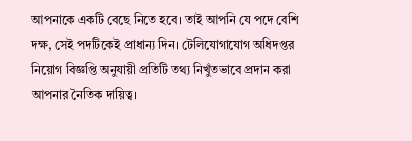আপনাকে একটি বেছে নিতে হবে। তাই আপনি যে পদে বেশি দক্ষ, সেই পদটিকেই প্রাধান্য দিন। টেলিযোগাযোগ অধিদপ্তর নিয়োগ বিজ্ঞপ্তি অনুযায়ী প্রতিটি তথ্য নিখুঁতভাবে প্রদান করা আপনার নৈতিক দায়িত্ব।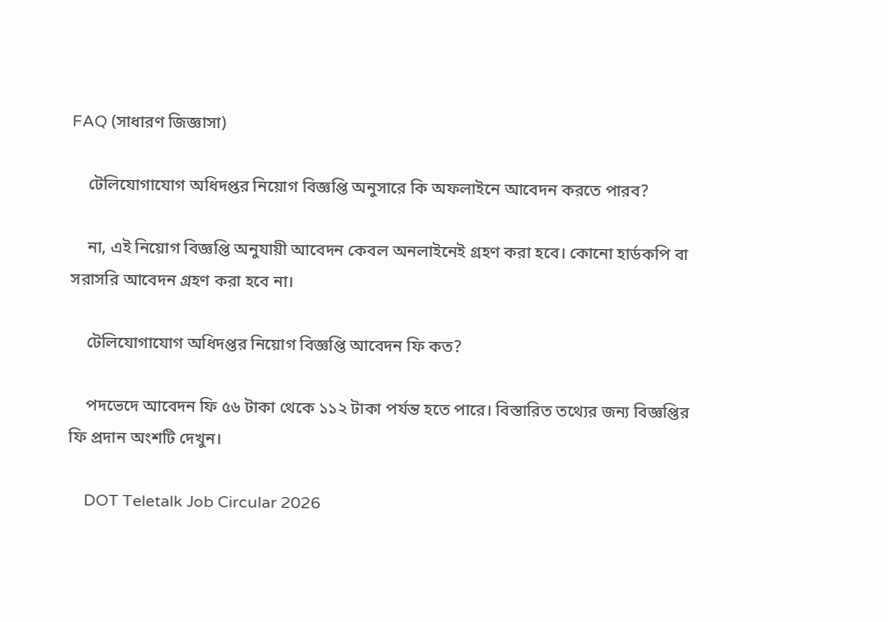FAQ (সাধারণ জিজ্ঞাসা)

    টেলিযোগাযোগ অধিদপ্তর নিয়োগ বিজ্ঞপ্তি অনুসারে কি অফলাইনে আবেদন করতে পারব?

    না, এই নিয়োগ বিজ্ঞপ্তি অনুযায়ী আবেদন কেবল অনলাইনেই গ্রহণ করা হবে। কোনো হার্ডকপি বা সরাসরি আবেদন গ্রহণ করা হবে না।

    টেলিযোগাযোগ অধিদপ্তর নিয়োগ বিজ্ঞপ্তি আবেদন ফি কত?

    পদভেদে আবেদন ফি ৫৬ টাকা থেকে ১১২ টাকা পর্যন্ত হতে পারে। বিস্তারিত তথ্যের জন্য বিজ্ঞপ্তির ফি প্রদান অংশটি দেখুন।

    DOT Teletalk Job Circular 2026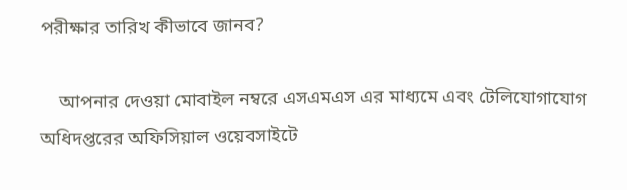পরীক্ষার তারিখ কীভাবে জানব?

    আপনার দেওয়া মোবাইল নম্বরে এসএমএস এর মাধ্যমে এবং টেলিযোগাযোগ অধিদপ্তরের অফিসিয়াল ওয়েবসাইটে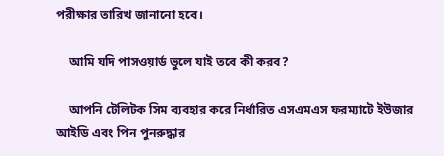পরীক্ষার তারিখ জানানো হবে।

    আমি যদি পাসওয়ার্ড ভুলে যাই তবে কী করব?

    আপনি টেলিটক সিম ব্যবহার করে নির্ধারিত এসএমএস ফরম্যাটে ইউজার আইডি এবং পিন পুনরুদ্ধার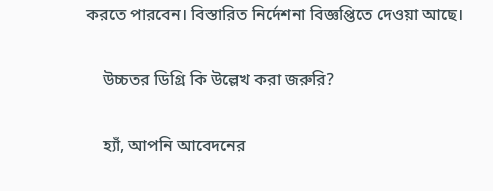করতে পারবেন। বিস্তারিত নির্দেশনা বিজ্ঞপ্তিতে দেওয়া আছে।

    উচ্চতর ডিগ্রি কি উল্লেখ করা জরুরি?

    হ্যাঁ, আপনি আবেদনের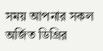সময় আপনার সকল অর্জিত ডিগ্রির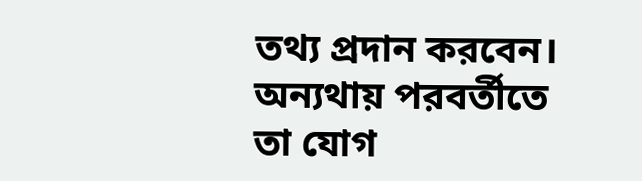তথ্য প্রদান করবেন। অন্যথায় পরবর্তীতে তা যোগ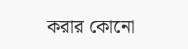করার কোনো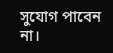সুযোগ পাবেন না।